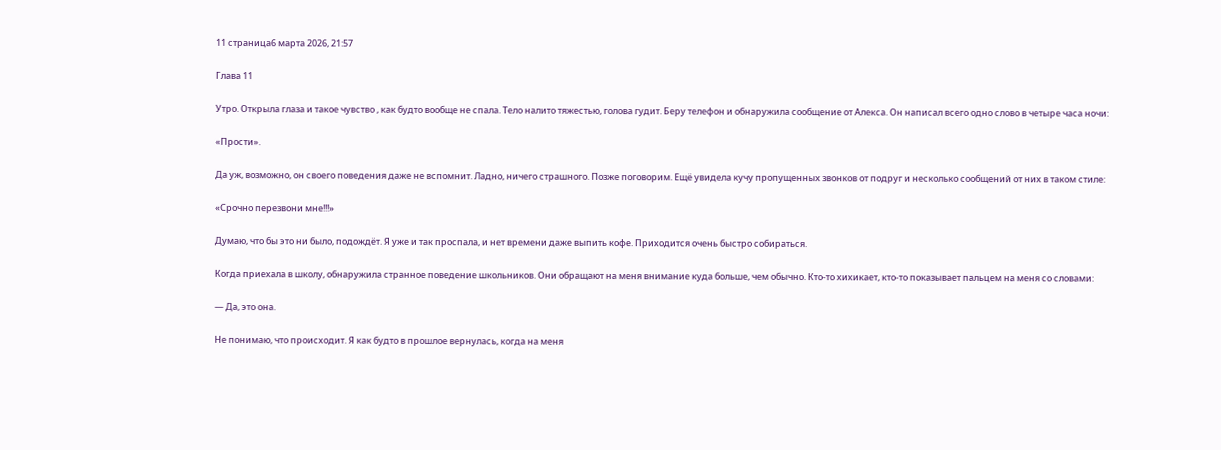11 страница6 марта 2026, 21:57

Глава 11

Утро. Открыла глаза и такое чувство , как будто вообще не спала. Тело налито тяжестью, голова гудит. Беру телефон и обнаружила сообщение от Алекса. Он написал всего одно слово в четыре часа ночи:

«Прости».

Да уж, возможно, он своего поведения даже не вспомнит. Ладно, ничего страшного. Позже поговорим. Ещё увидела кучу пропущенных звонков от подруг и несколько сообщений от них в таком стиле:

«Срочно перезвони мне!!!»

Думаю, что бы это ни было, подождёт. Я уже и так проспала, и нет времени даже выпить кофе. Приходится очень быстро собираться.

Когда приехала в школу, обнаружила странное поведение школьников. Они обращают на меня внимание куда больше, чем обычно. Кто-то хихикает, кто-то показывает пальцем на меня со словами:

— Да, это она.

Не понимаю, что происходит. Я как будто в прошлое вернулась, когда на меня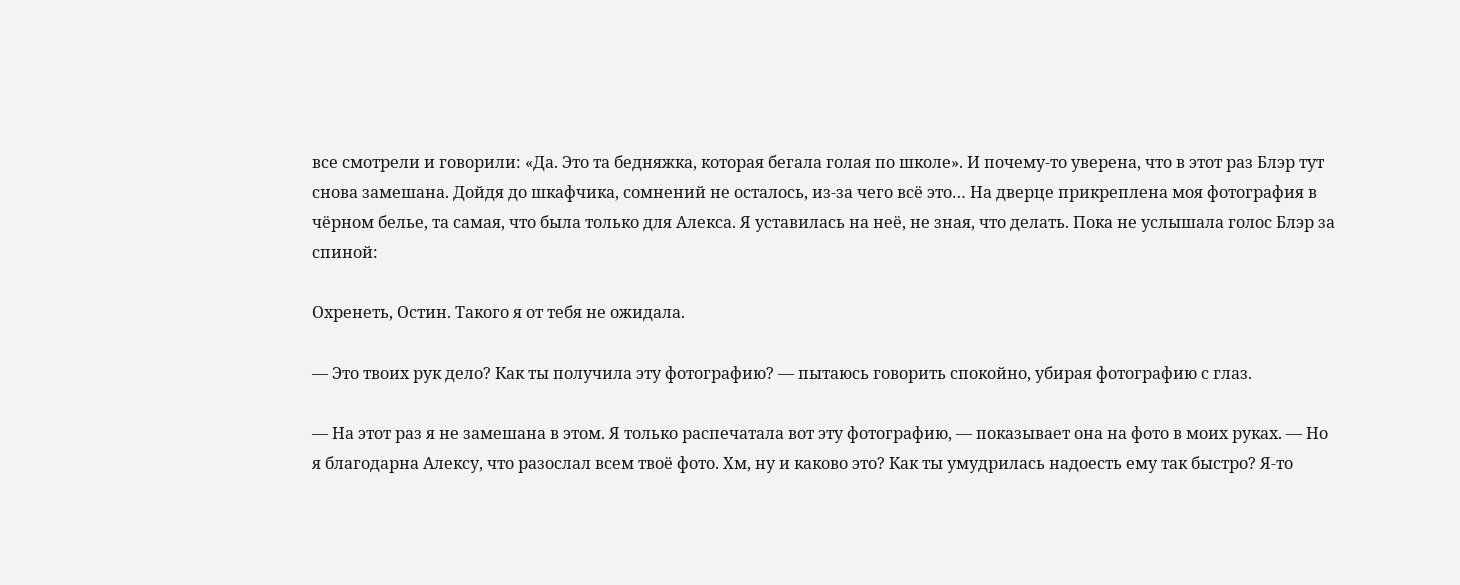все смотрели и говорили: «Да. Это та бедняжка, которая бегала голая по школе». И почему-то уверена, что в этот раз Блэр тут снова замешана. Дойдя до шкафчика, сомнений не осталось, из-за чего всё это… На дверце прикреплена моя фотография в чёрном белье, та самая, что была только для Алекса. Я уставилась на неё, не зная, что делать. Пока не услышала голос Блэр за спиной:

Охренеть, Остин. Такого я от тебя не ожидала.

— Это твоих рук дело? Как ты получила эту фотографию? — пытаюсь говорить спокойно, убирая фотографию с глаз.

— На этот раз я не замешана в этом. Я только распечатала вот эту фотографию, — показывает она на фото в моих руках. — Но я благодарна Алексу, что разослал всем твоё фото. Хм, ну и каково это? Как ты умудрилась надоесть ему так быстро? Я-то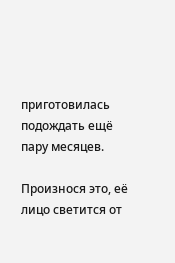приготовилась подождать ещё пару месяцев.

Произнося это, её лицо светится от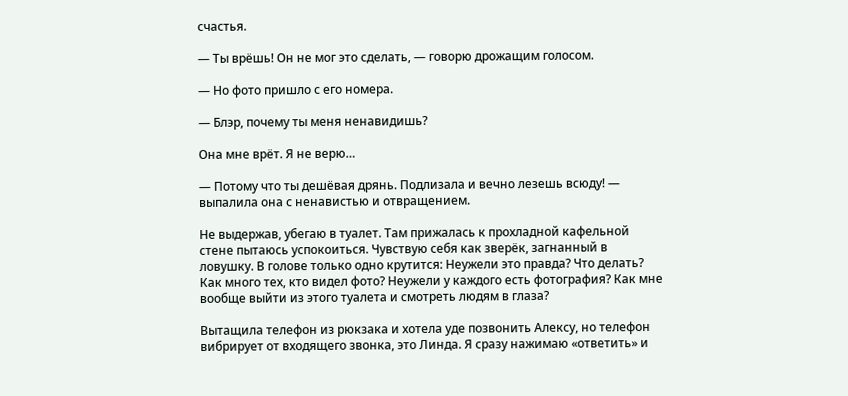счастья.

— Ты врёшь! Он не мог это сделать, — говорю дрожащим голосом.

— Но фото пришло с его номера.

— Блэр, почему ты меня ненавидишь?

Она мне врёт. Я не верю…

— Потому что ты дешёвая дрянь. Подлизала и вечно лезешь всюду! — выпалила она с ненавистью и отвращением.

Не выдержав, убегаю в туалет. Там прижалась к прохладной кафельной стене пытаюсь успокоиться. Чувствую себя как зверёк, загнанный в ловушку. В голове только одно крутится: Неужели это правда? Что делать? Как много тех, кто видел фото? Неужели у каждого есть фотография? Как мне вообще выйти из этого туалета и смотреть людям в глаза?

Вытащила телефон из рюкзака и хотела уде позвонить Алексу, но телефон вибрирует от входящего звонка, это Линда. Я сразу нажимаю «ответить» и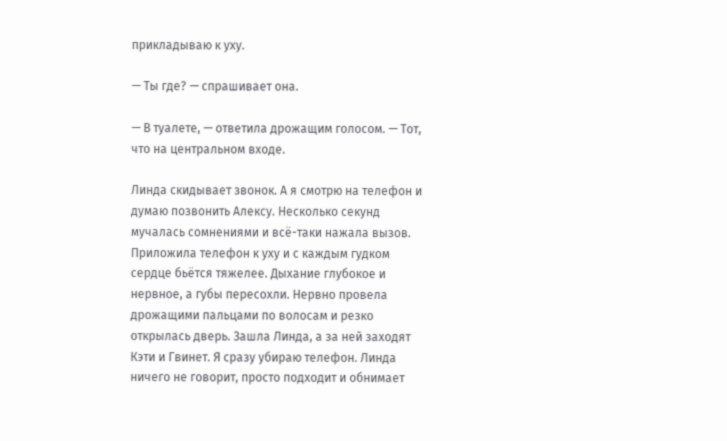прикладываю к уху.

— Ты где? — спрашивает она.

— В туалете, — ответила дрожащим голосом. — Тот, что на центральном входе.

Линда скидывает звонок. А я смотрю на телефон и думаю позвонить Алексу. Несколько секунд мучалась сомнениями и всё-таки нажала вызов. Приложила телефон к уху и с каждым гудком сердце бьётся тяжелее. Дыхание глубокое и нервное, а губы пересохли. Нервно провела дрожащими пальцами по волосам и резко открылась дверь. Зашла Линда, а за ней заходят Кэти и Гвинет. Я сразу убираю телефон. Линда ничего не говорит, просто подходит и обнимает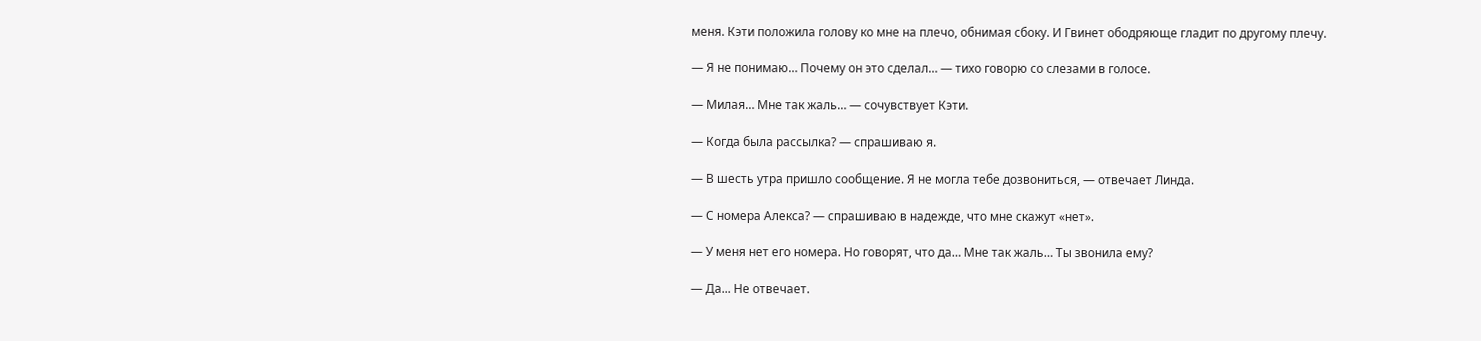меня. Кэти положила голову ко мне на плечо, обнимая сбоку. И Гвинет ободряюще гладит по другому плечу.

— Я не понимаю… Почему он это сделал… — тихо говорю со слезами в голосе.

— Милая… Мне так жаль… — сочувствует Кэти.

— Когда была рассылка? — спрашиваю я.

— В шесть утра пришло сообщение. Я не могла тебе дозвониться, — отвечает Линда.

— С номера Алекса? — спрашиваю в надежде, что мне скажут «нет».

— У меня нет его номера. Но говорят, что да… Мне так жаль… Ты звонила ему?

— Да... Не отвечает.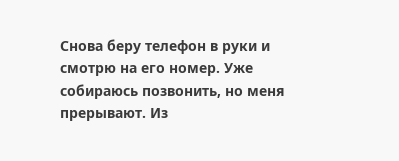Снова беру телефон в руки и смотрю на его номер. Уже собираюсь позвонить, но меня прерывают. Из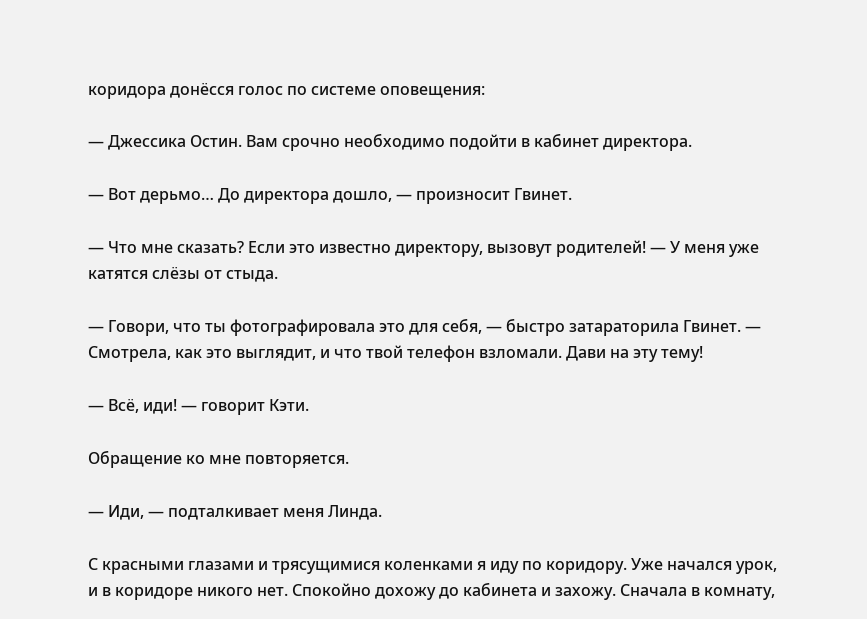коридора донёсся голос по системе оповещения:

— Джессика Остин. Вам срочно необходимо подойти в кабинет директора.

— Вот дерьмо… До директора дошло, — произносит Гвинет.

— Что мне сказать? Если это известно директору, вызовут родителей! — У меня уже катятся слёзы от стыда.

— Говори, что ты фотографировала это для себя, — быстро затараторила Гвинет. — Смотрела, как это выглядит, и что твой телефон взломали. Дави на эту тему!

— Всё, иди! — говорит Кэти.

Обращение ко мне повторяется.

— Иди, — подталкивает меня Линда.

С красными глазами и трясущимися коленками я иду по коридору. Уже начался урок, и в коридоре никого нет. Спокойно дохожу до кабинета и захожу. Сначала в комнату,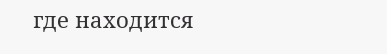где находится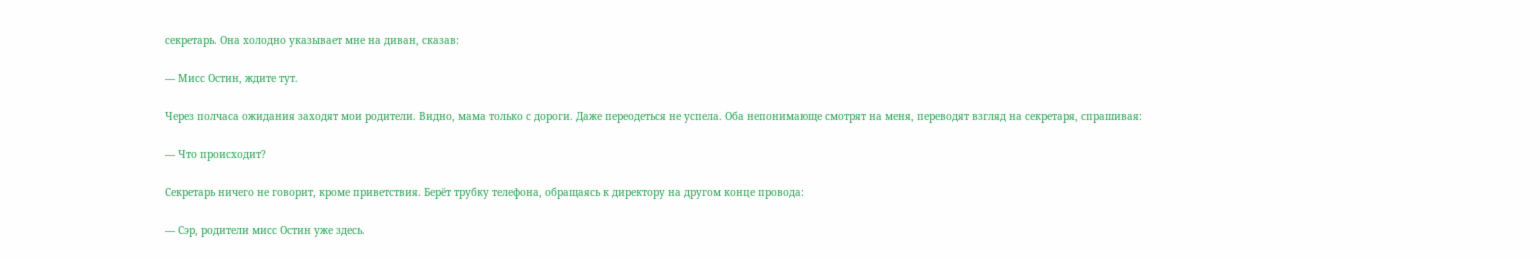секретарь. Она холодно указывает мне на диван, сказав:

— Мисс Остин, ждите тут.

Через полчаса ожидания заходят мои родители. Видно, мама только с дороги. Даже переодеться не успела. Оба непонимающе смотрят на меня, переводят взгляд на секретаря, спрашивая:

— Что происходит?

Секретарь ничего не говорит, кроме приветствия. Берёт трубку телефона, обращаясь к директору на другом конце провода:

— Сэр, родители мисс Остин уже здесь.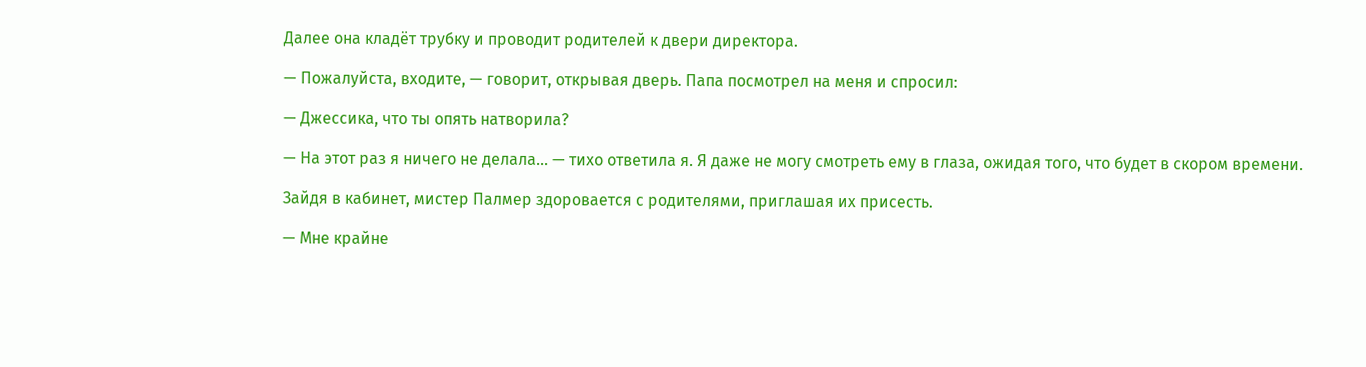Далее она кладёт трубку и проводит родителей к двери директора.

— Пожалуйста, входите, — говорит, открывая дверь. Папа посмотрел на меня и спросил:

— Джессика, что ты опять натворила?

— На этот раз я ничего не делала… — тихо ответила я. Я даже не могу смотреть ему в глаза, ожидая того, что будет в скором времени.

Зайдя в кабинет, мистер Палмер здоровается с родителями, приглашая их присесть.

— Мне крайне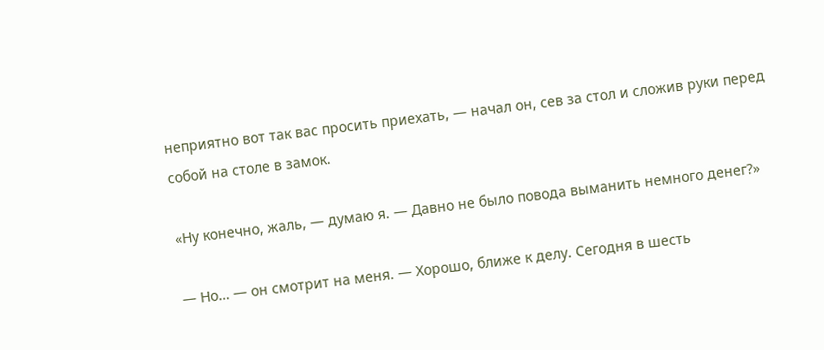неприятно вот так вас просить приехать, — начал он, сев за стол и сложив руки перед собой на столе в замок.

«Ну конечно, жаль, — думаю я. — Давно не было повода выманить немного денег?»

— Но… — он смотрит на меня. — Хорошо, ближе к делу. Сегодня в шесть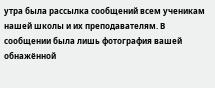утра была рассылка сообщений всем ученикам нашей школы и их преподавателям. В сообщении была лишь фотография вашей обнажённой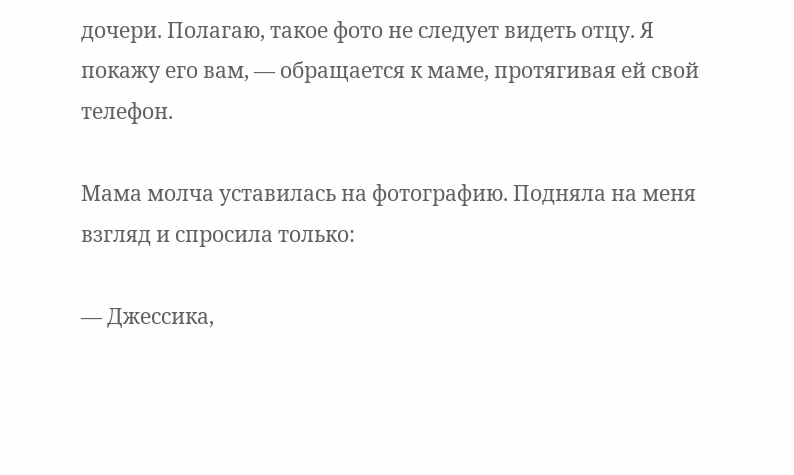дочери. Полагаю, такое фото не следует видеть отцу. Я покажу его вам, — обращается к маме, протягивая ей свой телефон.

Мама молча уставилась на фотографию. Подняла на меня взгляд и спросила только:

— Джессика,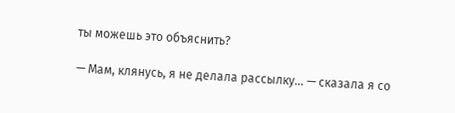ты можешь это объяснить?

— Мам, клянусь, я не делала рассылку… — сказала я со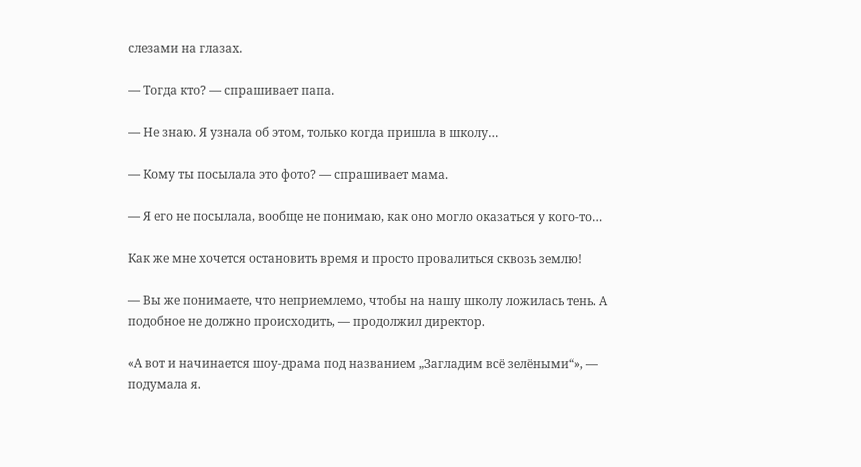слезами на глазах.

— Тогда кто? — спрашивает папа.

— Не знаю. Я узнала об этом, только когда пришла в школу…

— Кому ты посылала это фото? — спрашивает мама.

— Я его не посылала, вообще не понимаю, как оно могло оказаться у кого-то…

Как же мне хочется остановить время и просто провалиться сквозь землю!

— Вы же понимаете, что неприемлемо, чтобы на нашу школу ложилась тень. А подобное не должно происходить, — продолжил директор.

«А вот и начинается шоу-драма под названием „Загладим всё зелёными“», — подумала я.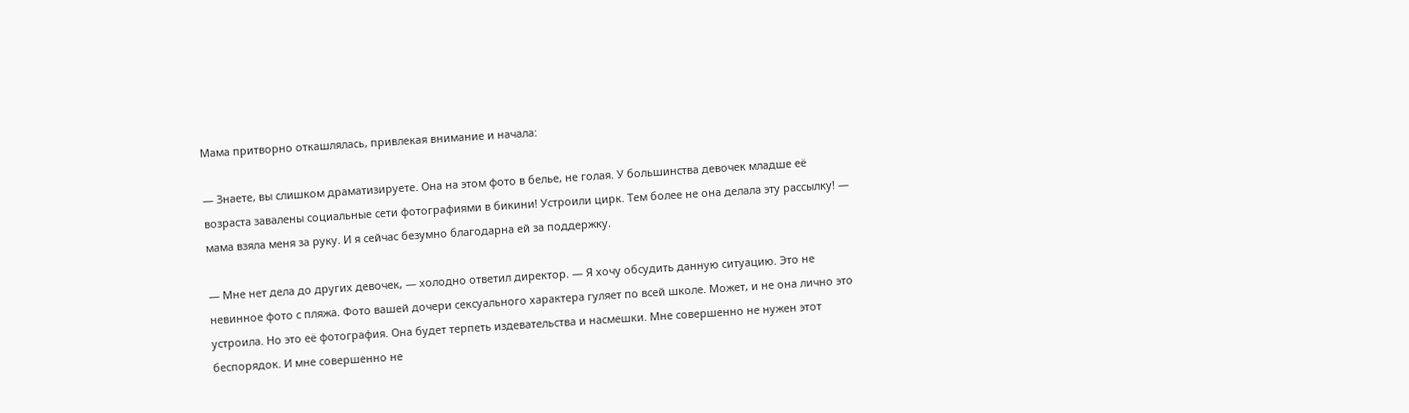Мама притворно откашлялась, привлекая внимание и начала:

— Знаете, вы слишком драматизируете. Она на этом фото в белье, не голая. У большинства девочек младше её возраста завалены социальные сети фотографиями в бикини! Устроили цирк. Тем более не она делала эту рассылку! — мама взяла меня за руку. И я сейчас безумно благодарна ей за поддержку.

— Мне нет дела до других девочек, — холодно ответил директор. — Я хочу обсудить данную ситуацию. Это не невинное фото с пляжа. Фото вашей дочери сексуального характера гуляет по всей школе. Может, и не она лично это устроила. Но это её фотография. Она будет терпеть издевательства и насмешки. Мне совершенно не нужен этот беспорядок. И мне совершенно не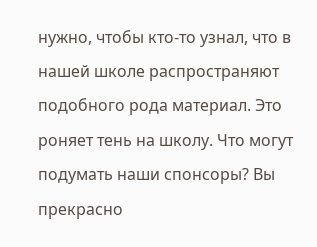нужно, чтобы кто-то узнал, что в нашей школе распространяют подобного рода материал. Это роняет тень на школу. Что могут подумать наши спонсоры? Вы прекрасно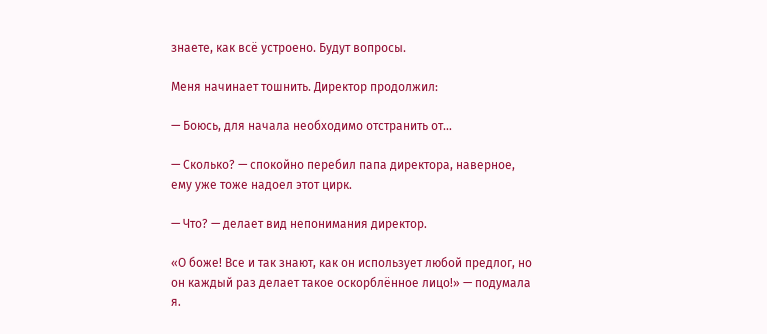знаете, как всё устроено. Будут вопросы.

Меня начинает тошнить. Директор продолжил:

— Боюсь, для начала необходимо отстранить от…

— Сколько? — спокойно перебил папа директора, наверное, ему уже тоже надоел этот цирк.

— Что? — делает вид непонимания директор.

«О боже! Все и так знают, как он использует любой предлог, но он каждый раз делает такое оскорблённое лицо!» — подумала я.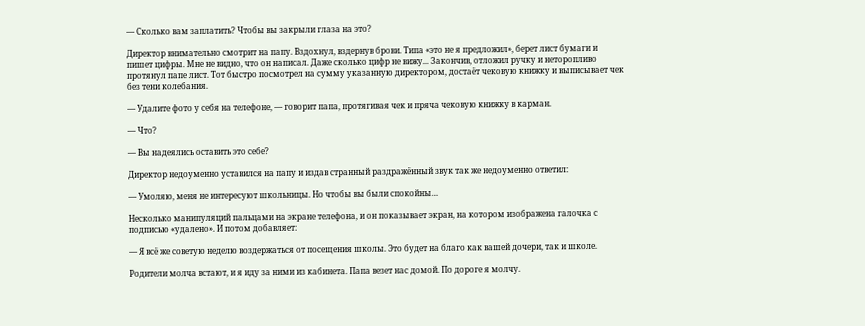— Сколько вам заплатить? Чтобы вы закрыли глаза на это?

Директор внимательно смотрит на папу. Вздохнул, вздернув брови. Типа «это не я предложил», берет лист бумаги и пишет цифры. Мне не видно, что он написал. Даже сколько цифр не вижу... Закончив, отложил ручку и неторопливо протянул папе лист. Тот быстро посмотрел на сумму указанную директором, достаёт чековую книжку и выписывает чек без тени колебания.

— Удалите фото у себя на телефоне, — говорит папа, протягивая чек и пряча чековую книжку в карман.

— Что?

— Вы надеялись оставить это себе?

Директор недоуменно уставился на папу и издав странный раздражённый звук так же недоуменно ответил:

— Умоляю, меня не интересуют школьницы. Но чтобы вы были спокойны…

Несколько манипуляций пальцами на экране телефона, и он показывает экран, на котором изображена галочка с подписью «удалено». И потом добавляет:

— Я всё же советую неделю воздержаться от посещения школы. Это будет на благо как вашей дочери, так и школе.

Родители молча встают, и я иду за ними из кабинета. Папа везет нас домой. По дороге я молчу.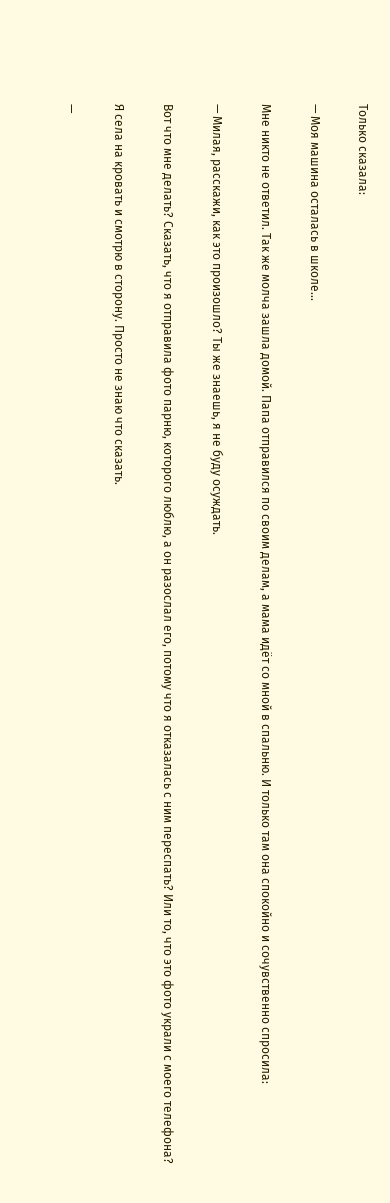Только сказала:

— Моя машина осталась в школе...

Мне никто не ответил. Так же молча зашла домой. Папа отправился по своим делам, а мама идёт со мной в спальню. И только там она спокойно и сочувственно спросила:

— Милая, расскажи, как это произошло? Ты же знаешь, я не буду осуждать.

Вот что мне делать? Сказать, что я отправила фото парню, которого люблю, а он разослал его, потому что я отказалась с ним переспать? Или то, что это фото украли с моего телефона?

Я села на кровать и смотрю в сторону. Просто не знаю что сказать.

—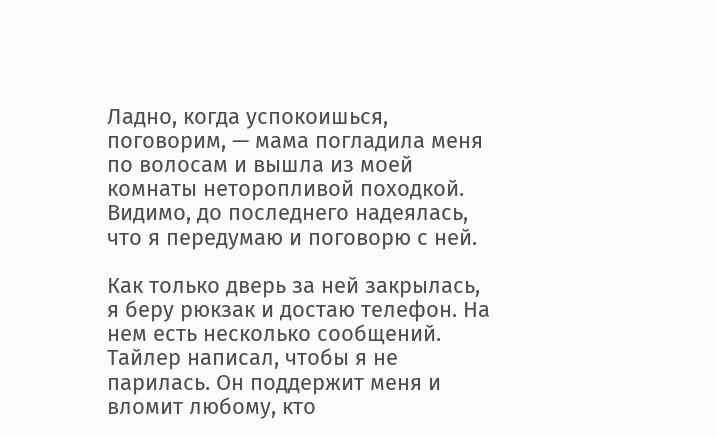Ладно, когда успокоишься, поговорим, — мама погладила меня по волосам и вышла из моей комнаты неторопливой походкой. Видимо, до последнего надеялась, что я передумаю и поговорю с ней.

Как только дверь за ней закрылась, я беру рюкзак и достаю телефон. На нем есть несколько сообщений. Тайлер написал, чтобы я не парилась. Он поддержит меня и вломит любому, кто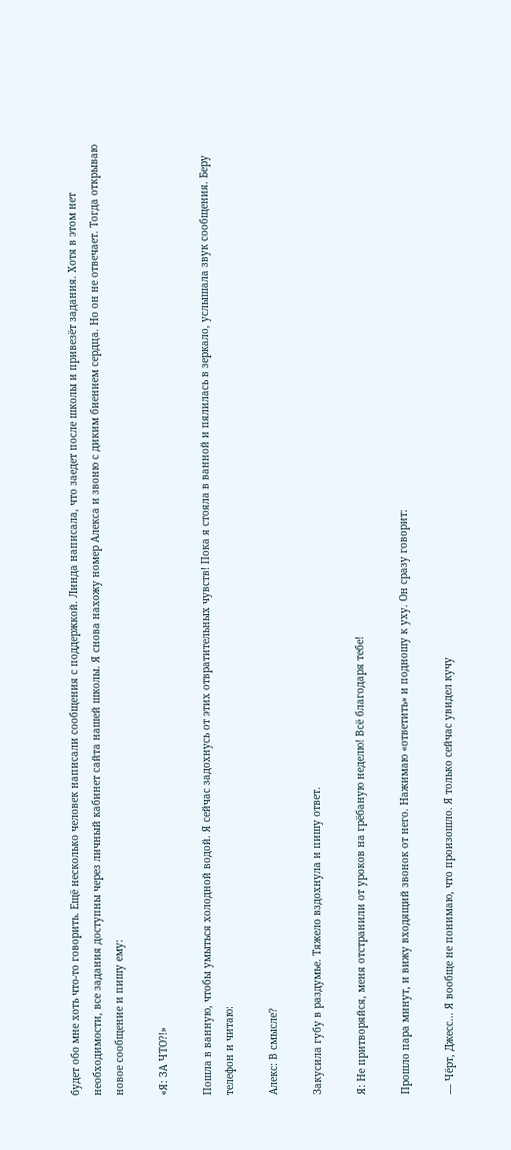будет обо мне хоть что-то говорить. Ещё несколько человек написали сообщения с поддержкой. Линда написала, что заедет после школы и привезёт задания. Хотя в этом нет необходимости, все задания доступны через личный кабинет сайта нашей школы. Я снова нахожу номер Алекса и звоню с диким биением сердца. Но он не отвечает. Тогда открываю новое сообщение и пишу ему:

«Я: ЗА ЧТО?!»

Пошла в ванную, чтобы умыться холодной водой. Я сейчас задохнусь от этих отвратительных чувств! Пока я стояла в ванной и пялилась в зеркало, услышала звук сообщения. Беру телефон и читаю:

Алекс: В смысле?

Закусила губу в раздумье. Тяжело вздохнула и пишу ответ.

Я: Не притворяйся, меня отстранили от уроков на грёбаную неделю! Всё благодаря тебе!

Прошло пара минут, и вижу входящий звонок от него. Нажимаю «ответить» и подношу к уху. Он сразу говорит:

— Чёрт, Джесс… Я вообще не понимаю, что произошло. Я только сейчас увидел кучу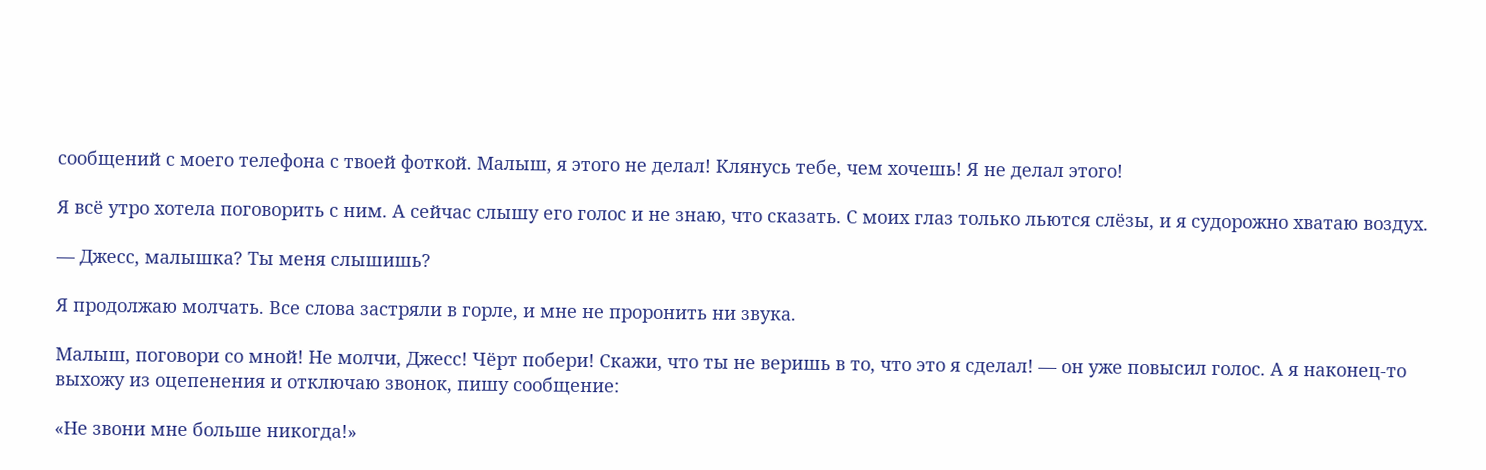сообщений с моего телефона с твоей фоткой. Малыш, я этого не делал! Клянусь тебе, чем хочешь! Я не делал этого!

Я всё утро хотела поговорить с ним. А сейчас слышу его голос и не знаю, что сказать. С моих глаз только льются слёзы, и я судорожно хватаю воздух.

— Джесс, малышка? Ты меня слышишь?

Я продолжаю молчать. Все слова застряли в горле, и мне не проронить ни звука.

Малыш, поговори со мной! Не молчи, Джесс! Чёрт побери! Скажи, что ты не веришь в то, что это я сделал! — он уже повысил голос. А я наконец-то выхожу из оцепенения и отключаю звонок, пишу сообщение:

«Не звони мне больше никогда!»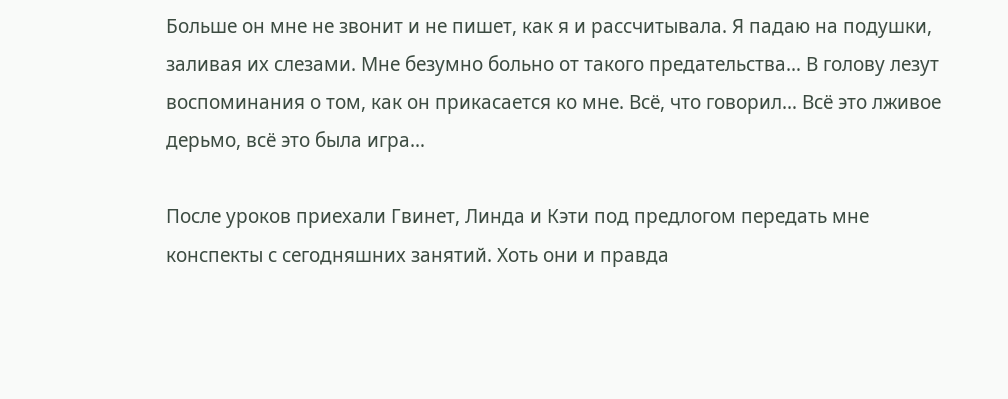Больше он мне не звонит и не пишет, как я и рассчитывала. Я падаю на подушки, заливая их слезами. Мне безумно больно от такого предательства… В голову лезут воспоминания о том, как он прикасается ко мне. Всё, что говорил… Всё это лживое дерьмо, всё это была игра…

После уроков приехали Гвинет, Линда и Кэти под предлогом передать мне конспекты с сегодняшних занятий. Хоть они и правда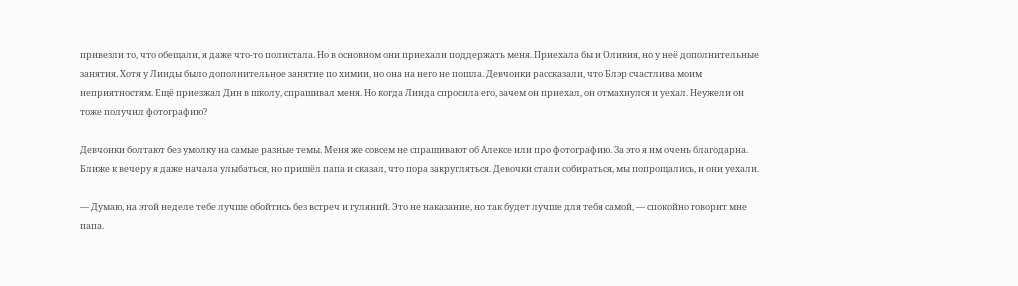привезли то, что обещали, я даже что-то полистала. Но в основном они приехали поддержать меня. Приехала бы и Оливия, но у неё дополнительные занятия. Хотя у Линды было дополнительное занятие по химии, но она на него не пошла. Девчонки рассказали, что Блэр счастлива моим неприятностям. Ещё приезжал Дин в школу, спрашивал меня. Но когда Линда спросила его, зачем он приехал, он отмахнулся и уехал. Неужели он тоже получил фотографию?

Девчонки болтают без умолку на самые разные темы. Меня же совсем не спрашивают об Алексе или про фотографию. За это я им очень благодарна. Ближе к вечеру я даже начала улыбаться, но пришёл папа и сказал, что пора закругляться. Девочки стали собираться, мы попрощались, и они уехали.

— Думаю, на этой неделе тебе лучше обойтись без встреч и гуляний. Это не наказание, но так будет лучше для тебя самой, — спокойно говорит мне папа.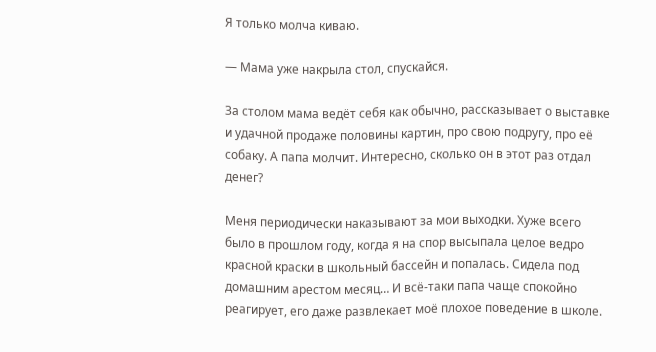Я только молча киваю.

— Мама уже накрыла стол, спускайся.

За столом мама ведёт себя как обычно, рассказывает о выставке и удачной продаже половины картин, про свою подругу, про её собаку. А папа молчит. Интересно, сколько он в этот раз отдал денег?

Меня периодически наказывают за мои выходки. Хуже всего было в прошлом году, когда я на спор высыпала целое ведро красной краски в школьный бассейн и попалась. Сидела под домашним арестом месяц… И всё-таки папа чаще спокойно реагирует, его даже развлекает моё плохое поведение в школе.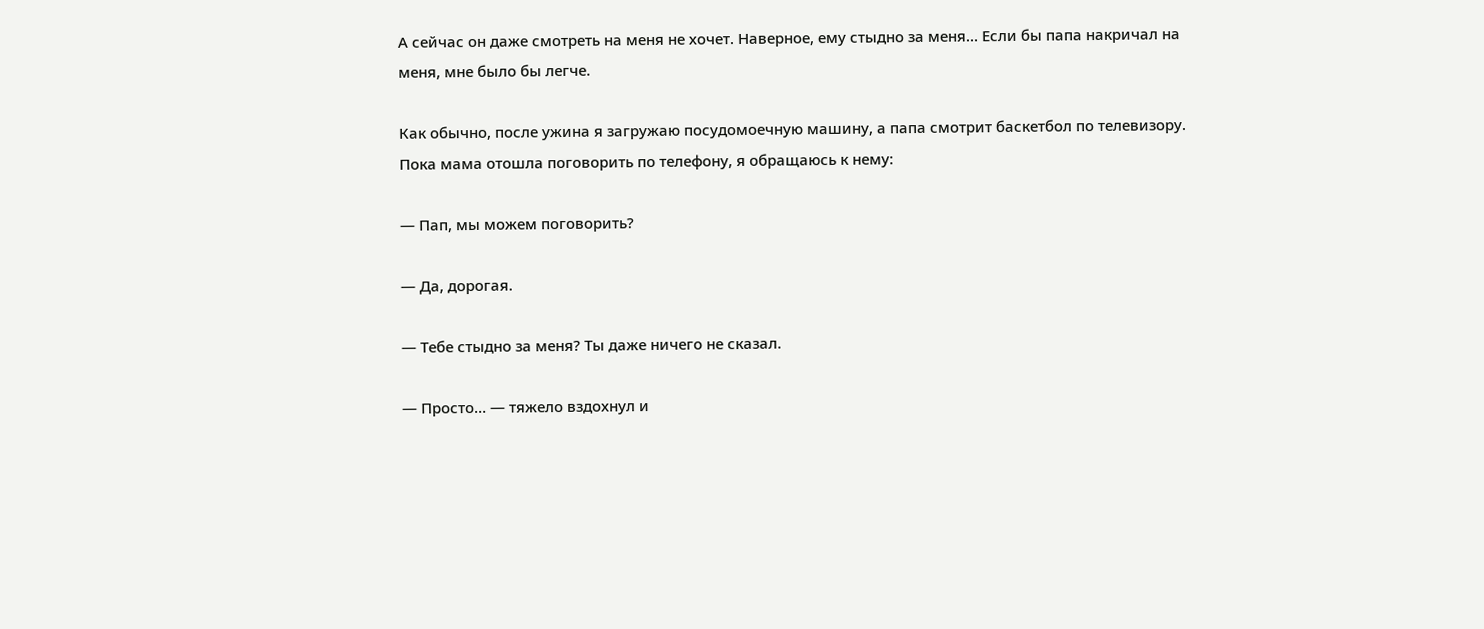А сейчас он даже смотреть на меня не хочет. Наверное, ему стыдно за меня… Если бы папа накричал на меня, мне было бы легче.

Как обычно, после ужина я загружаю посудомоечную машину, а папа смотрит баскетбол по телевизору. Пока мама отошла поговорить по телефону, я обращаюсь к нему:

— Пап, мы можем поговорить?

— Да, дорогая.

— Тебе стыдно за меня? Ты даже ничего не сказал.

— Просто… — тяжело вздохнул и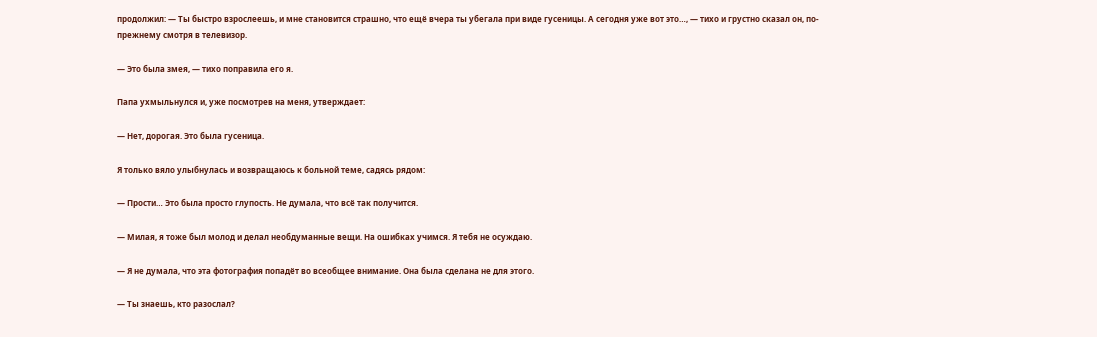продолжил: — Ты быстро взрослеешь, и мне становится страшно, что ещё вчера ты убегала при виде гусеницы. А сегодня уже вот это…, — тихо и грустно сказал он, по-прежнему смотря в телевизор.

— Это была змея, — тихо поправила его я.

Папа ухмыльнулся и, уже посмотрев на меня, утверждает:

— Нет, дорогая. Это была гусеница.

Я только вяло улыбнулась и возвращаюсь к больной теме, садясь рядом:

— Прости… Это была просто глупость. Не думала, что всё так получится.

— Милая, я тоже был молод и делал необдуманные вещи. На ошибках учимся. Я тебя не осуждаю.

— Я не думала, что эта фотография попадёт во всеобщее внимание. Она была сделана не для этого.

— Ты знаешь, кто разослал?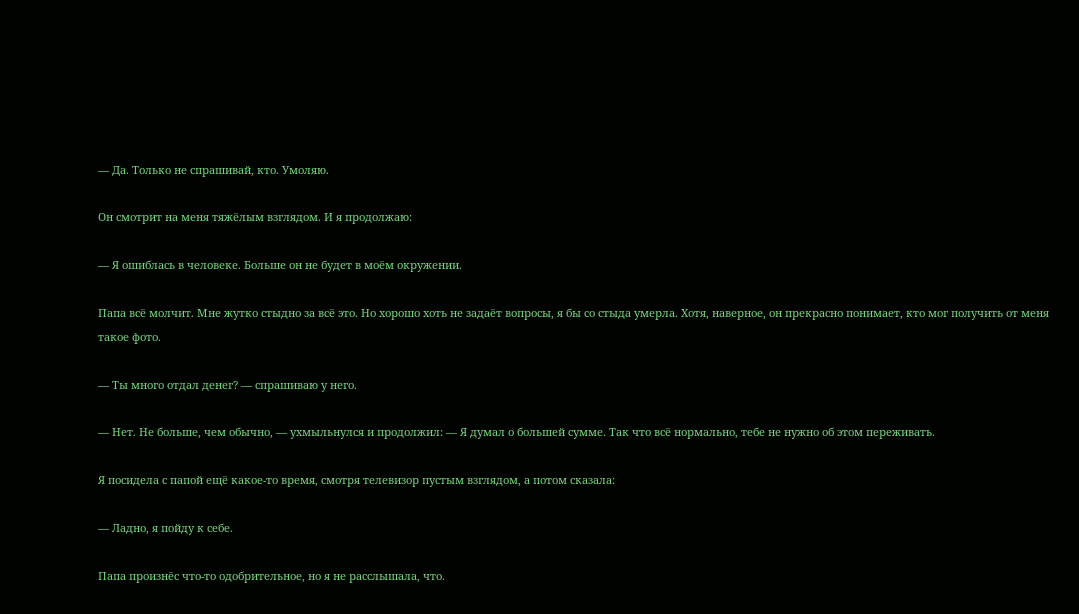— Да. Только не спрашивай, кто. Умоляю.

Он смотрит на меня тяжёлым взглядом. И я продолжаю:

— Я ошиблась в человеке. Больше он не будет в моём окружении.

Папа всё молчит. Мне жутко стыдно за всё это. Но хорошо хоть не задаёт вопросы, я бы со стыда умерла. Хотя, наверное, он прекрасно понимает, кто мог получить от меня такое фото.

— Ты много отдал денег? — спрашиваю у него.

— Нет. Не больше, чем обычно, — ухмыльнулся и продолжил: — Я думал о большей сумме. Так что всё нормально, тебе не нужно об этом переживать.

Я посидела с папой ещё какое-то время, смотря телевизор пустым взглядом, а потом сказала:

— Ладно, я пойду к себе.

Папа произнёс что-то одобрительное, но я не расслышала, что.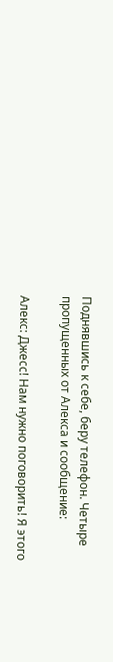Поднявшись к себе, беру телефон. Четыре пропущенных от Алекса и сообщение:

Алекс: Джесс! Нам нужно поговорить! Я этого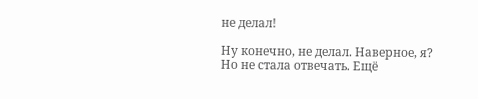не делал!

Ну конечно, не делал. Наверное, я? Но не стала отвечать. Ещё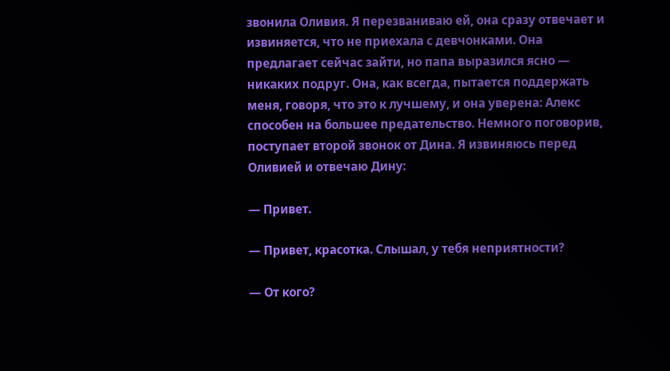звонила Оливия. Я перезваниваю ей, она сразу отвечает и извиняется, что не приехала с девчонками. Она предлагает сейчас зайти, но папа выразился ясно — никаких подруг. Она, как всегда, пытается поддержать меня, говоря, что это к лучшему, и она уверена: Алекс способен на большее предательство. Немного поговорив, поступает второй звонок от Дина. Я извиняюсь перед Оливией и отвечаю Дину:

— Привет.

— Привет, красотка. Слышал, у тебя неприятности?

— От кого?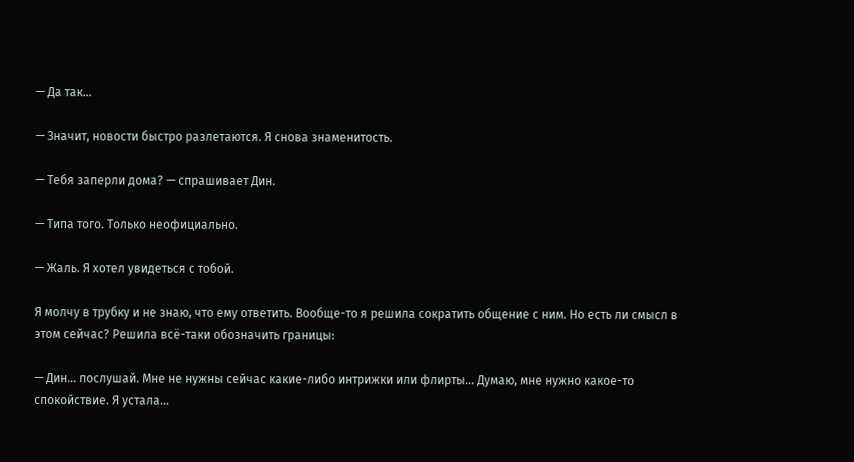— Да так…

— Значит, новости быстро разлетаются. Я снова знаменитость.

— Тебя заперли дома? — спрашивает Дин.

— Типа того. Только неофициально.

— Жаль. Я хотел увидеться с тобой.

Я молчу в трубку и не знаю, что ему ответить. Вообще-то я решила сократить общение с ним. Но есть ли смысл в этом сейчас? Решила всё-таки обозначить границы:

— Дин… послушай. Мне не нужны сейчас какие-либо интрижки или флирты… Думаю, мне нужно какое-то спокойствие. Я устала…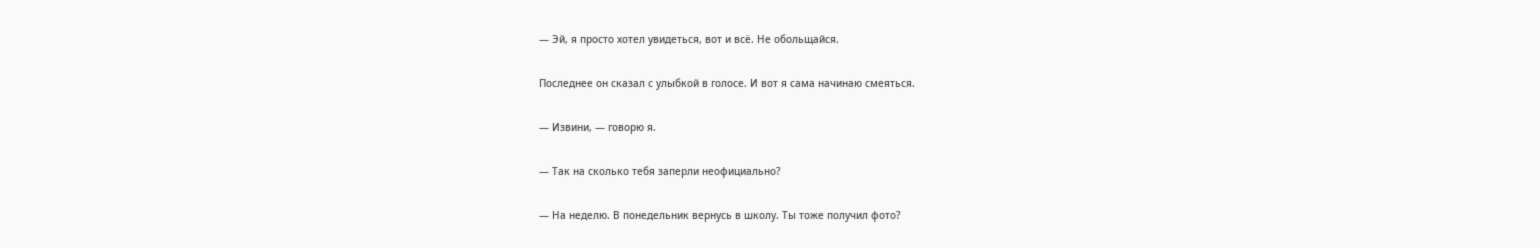— Эй, я просто хотел увидеться, вот и всё. Не обольщайся.

Последнее он сказал с улыбкой в голосе. И вот я сама начинаю смеяться.

— Извини, — говорю я.

— Так на сколько тебя заперли неофициально?

— На неделю. В понедельник вернусь в школу. Ты тоже получил фото?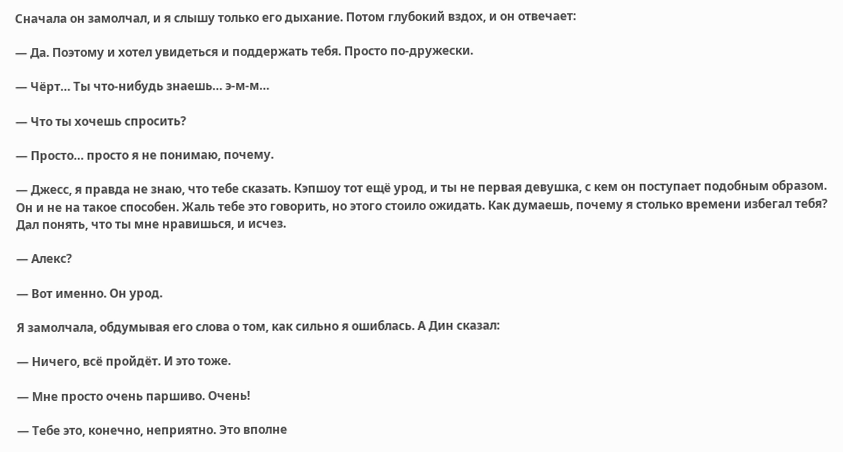Сначала он замолчал, и я слышу только его дыхание. Потом глубокий вздох, и он отвечает:

— Да. Поэтому и хотел увидеться и поддержать тебя. Просто по-дружески.

— Чёрт… Ты что-нибудь знаешь… э-м-м…

— Что ты хочешь спросить?

— Просто… просто я не понимаю, почему.

— Джесс, я правда не знаю, что тебе сказать. Кэпшоу тот ещё урод, и ты не первая девушка, с кем он поступает подобным образом. Он и не на такое способен. Жаль тебе это говорить, но этого стоило ожидать. Как думаешь, почему я столько времени избегал тебя? Дал понять, что ты мне нравишься, и исчез.

— Алекс?

— Вот именно. Он урод.

Я замолчала, обдумывая его слова о том, как сильно я ошиблась. А Дин сказал:

— Ничего, всё пройдёт. И это тоже.

— Мне просто очень паршиво. Очень!

— Тебе это, конечно, неприятно. Это вполне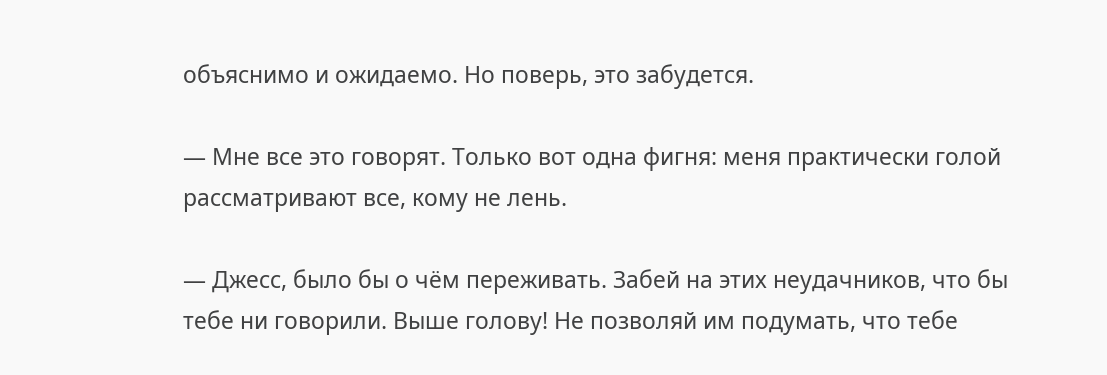объяснимо и ожидаемо. Но поверь, это забудется.

— Мне все это говорят. Только вот одна фигня: меня практически голой рассматривают все, кому не лень.

— Джесс, было бы о чём переживать. Забей на этих неудачников, что бы тебе ни говорили. Выше голову! Не позволяй им подумать, что тебе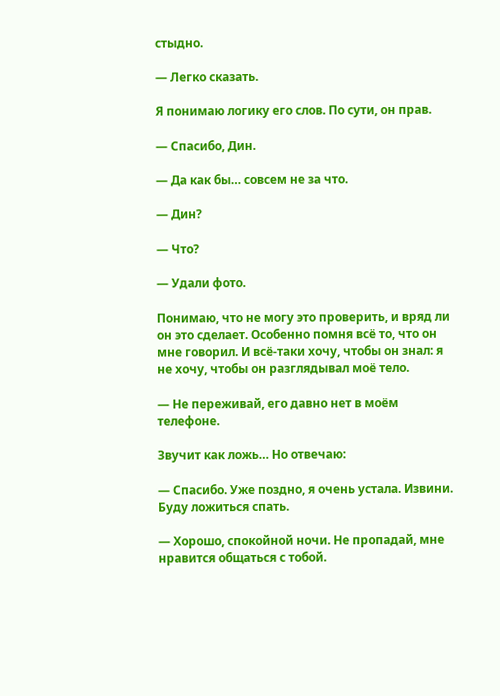стыдно.

— Легко сказать.

Я понимаю логику его слов. По сути, он прав.

— Спасибо, Дин.

— Да как бы… совсем не за что.

— Дин?

— Что?

— Удали фото.

Понимаю, что не могу это проверить, и вряд ли он это сделает. Особенно помня всё то, что он мне говорил. И всё-таки хочу, чтобы он знал: я не хочу, чтобы он разглядывал моё тело.

— Не переживай, его давно нет в моём телефоне.

Звучит как ложь… Но отвечаю:

— Спасибо. Уже поздно, я очень устала. Извини. Буду ложиться спать.

— Хорошо, спокойной ночи. Не пропадай, мне нравится общаться с тобой.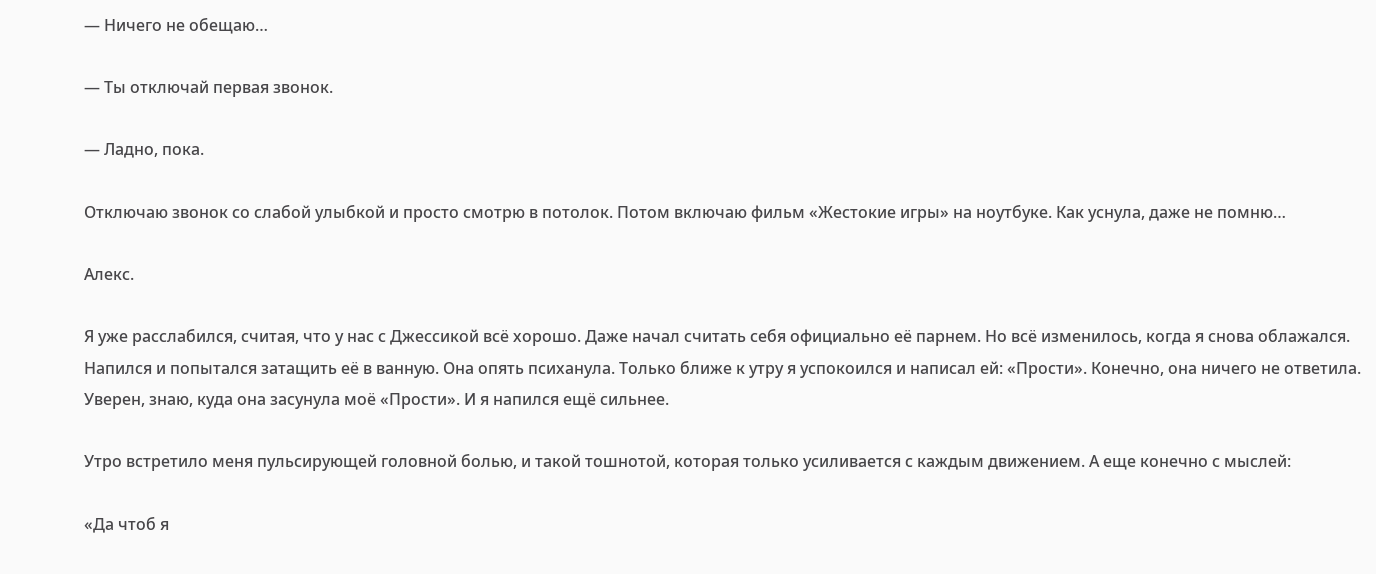— Ничего не обещаю…

— Ты отключай первая звонок.

— Ладно, пока.

Отключаю звонок со слабой улыбкой и просто смотрю в потолок. Потом включаю фильм «Жестокие игры» на ноутбуке. Как уснула, даже не помню…

Алекс.

Я уже расслабился, считая, что у нас с Джессикой всё хорошо. Даже начал считать себя официально её парнем. Но всё изменилось, когда я снова облажался. Напился и попытался затащить её в ванную. Она опять психанула. Только ближе к утру я успокоился и написал ей: «Прости». Конечно, она ничего не ответила. Уверен, знаю, куда она засунула моё «Прости». И я напился ещё сильнее.

Утро встретило меня пульсирующей головной болью, и такой тошнотой, которая только усиливается с каждым движением. А еще конечно с мыслей:

«Да чтоб я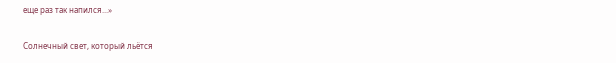еще раз так напился...»

Солнечный свет, который льётся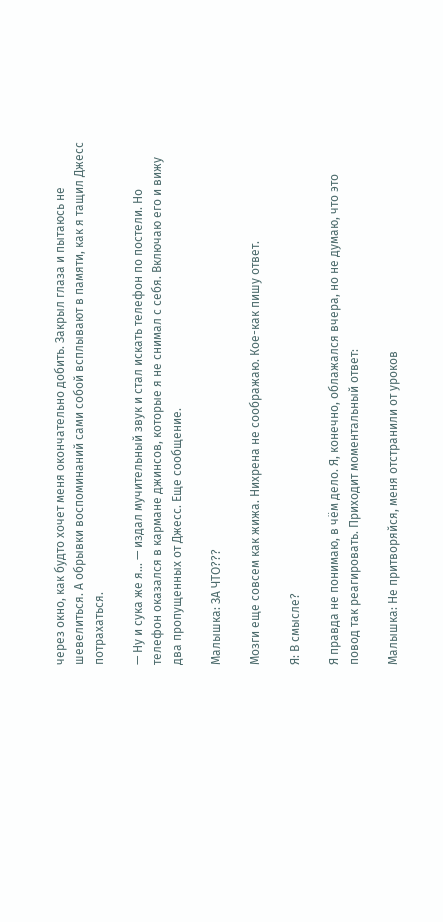через окно, как будто хочет меня окончательно добить. Закрыл глаза и пытаюсь не шевелиться. А обрывки воспоминаний сами собой всплывают в памяти, как я тащил Джесс потрахаться.

— Ну и сука же я... — издал мучительный звук и стал искать телефон по постели. Но телефон оказался в кармане джинсов, которые я не снимал с себя. Включаю его и вижу два пропущенных от Джесс. Еще сообщение.

Малышка: ЗА ЧТО???

Мозги еще совсем как жижа. Нихрена не соображаю. Кое-как пишу ответ.

Я: В смысле?

Я правда не понимаю, в чём дело. Я, конечно, облажался вчера, но не думаю, что это повод так реагировать. Приходит моментальный ответ:

Малышка: Не притворяйся, меня отстранили от уроков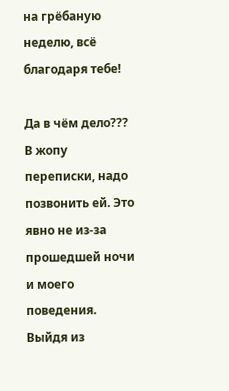на грёбаную неделю, всё благодаря тебе!

Да в чём дело??? В жопу переписки, надо позвонить ей. Это явно не из-за прошедшей ночи и моего поведения. Выйдя из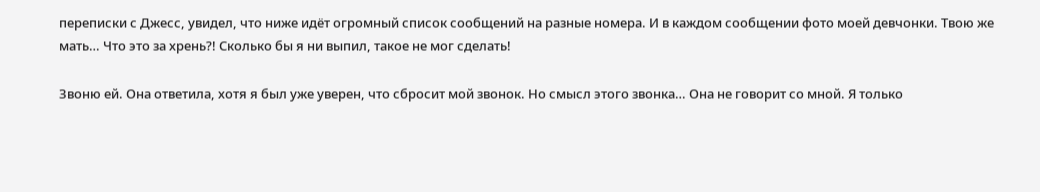переписки с Джесс, увидел, что ниже идёт огромный список сообщений на разные номера. И в каждом сообщении фото моей девчонки. Твою же мать… Что это за хрень?! Сколько бы я ни выпил, такое не мог сделать!

Звоню ей. Она ответила, хотя я был уже уверен, что сбросит мой звонок. Но смысл этого звонка… Она не говорит со мной. Я только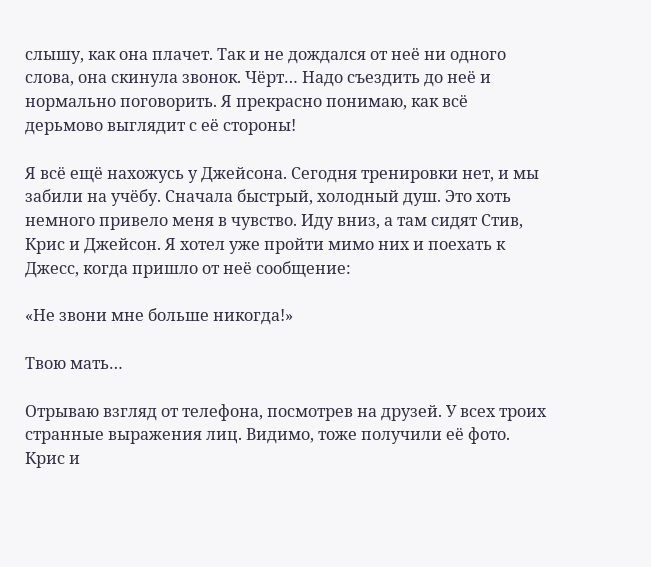слышу, как она плачет. Так и не дождался от неё ни одного слова, она скинула звонок. Чёрт… Надо съездить до неё и нормально поговорить. Я прекрасно понимаю, как всё дерьмово выглядит с её стороны!

Я всё ещё нахожусь у Джейсона. Сегодня тренировки нет, и мы забили на учёбу. Сначала быстрый, холодный душ. Это хоть немного привело меня в чувство. Иду вниз, а там сидят Стив, Крис и Джейсон. Я хотел уже пройти мимо них и поехать к Джесс, когда пришло от неё сообщение:

«Не звони мне больше никогда!»

Твою мать…

Отрываю взгляд от телефона, посмотрев на друзей. У всех троих странные выражения лиц. Видимо, тоже получили её фото. Крис и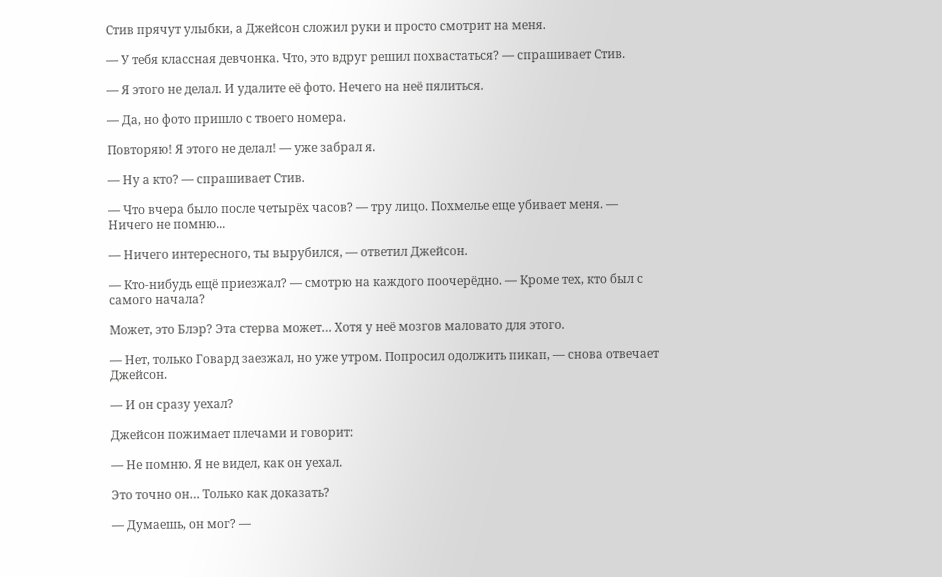Стив прячут улыбки, а Джейсон сложил руки и просто смотрит на меня.

— У тебя классная девчонка. Что, это вдруг решил похвастаться? — спрашивает Стив.

— Я этого не делал. И удалите её фото. Нечего на неё пялиться.

— Да, но фото пришло с твоего номера.

Повторяю! Я этого не делал! — уже забрал я.

— Ну а кто? — спрашивает Стив.

— Что вчера было после четырёх часов? — тру лицо. Похмелье еще убивает меня. — Ничего не помню...

— Ничего интересного, ты вырубился, — ответил Джейсон.

— Кто-нибудь ещё приезжал? — смотрю на каждого поочерёдно. — Кроме тех, кто был с самого начала?

Может, это Блэр? Эта стерва может… Хотя у неё мозгов маловато для этого.

— Нет, только Говард заезжал, но уже утром. Попросил одолжить пикап, — снова отвечает Джейсон.

— И он сразу уехал?

Джейсон пожимает плечами и говорит:

— Не помню. Я не видел, как он уехал.

Это точно он… Только как доказать?

— Думаешь, он мог? —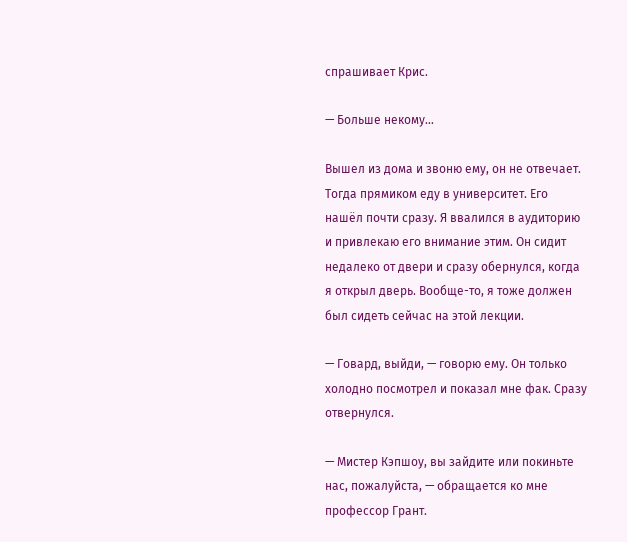спрашивает Крис.

— Больше некому…

Вышел из дома и звоню ему, он не отвечает. Тогда прямиком еду в университет. Его нашёл почти сразу. Я ввалился в аудиторию и привлекаю его внимание этим. Он сидит недалеко от двери и сразу обернулся, когда я открыл дверь. Вообще-то, я тоже должен был сидеть сейчас на этой лекции.

— Говард, выйди, — говорю ему. Он только холодно посмотрел и показал мне фак. Сразу отвернулся.

— Мистер Кэпшоу, вы зайдите или покиньте нас, пожалуйста, — обращается ко мне профессор Грант.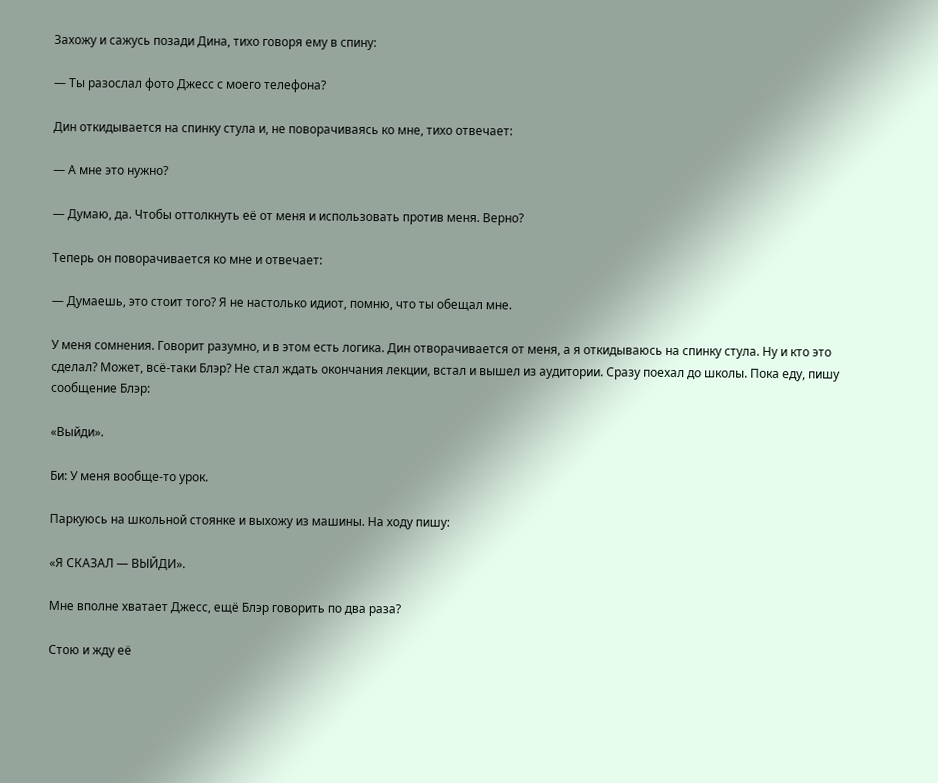Захожу и сажусь позади Дина, тихо говоря ему в спину:

— Ты разослал фото Джесс с моего телефона?

Дин откидывается на спинку стула и, не поворачиваясь ко мне, тихо отвечает:

— А мне это нужно?

— Думаю, да. Чтобы оттолкнуть её от меня и использовать против меня. Верно?

Теперь он поворачивается ко мне и отвечает:

— Думаешь, это стоит того? Я не настолько идиот, помню, что ты обещал мне.

У меня сомнения. Говорит разумно, и в этом есть логика. Дин отворачивается от меня, а я откидываюсь на спинку стула. Ну и кто это сделал? Может, всё-таки Блэр? Не стал ждать окончания лекции, встал и вышел из аудитории. Сразу поехал до школы. Пока еду, пишу сообщение Блэр:

«Выйди».

Би: У меня вообще-то урок.

Паркуюсь на школьной стоянке и выхожу из машины. На ходу пишу:

«Я СКАЗАЛ — ВЫЙДИ».

Мне вполне хватает Джесс, ещё Блэр говорить по два раза?

Стою и жду её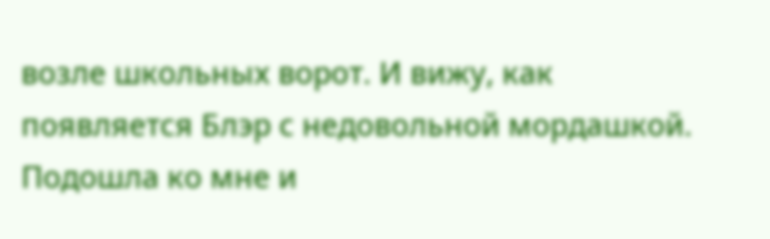возле школьных ворот. И вижу, как появляется Блэр с недовольной мордашкой. Подошла ко мне и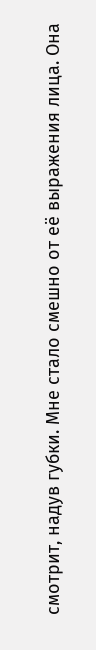смотрит, надув губки. Мне стало смешно от её выражения лица. Она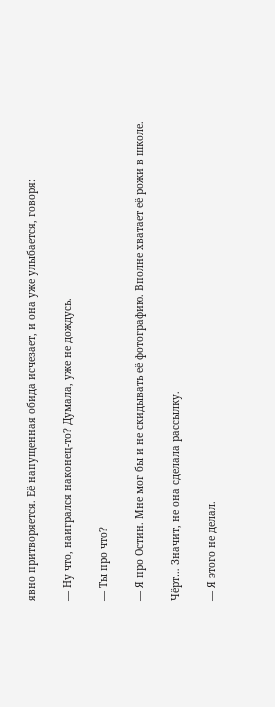явно притворяется. Её напущенная обида исчезает, и она уже улыбается, говоря:

— Ну что, наигрался наконец-то? Думала, уже не дождусь.

— Ты про что?

— Я про Остин. Мне мог бы и не скидывать её фотографию. Вполне хватает её рожи в школе.

Чёрт… Значит, не она сделала рассылку.

— Я этого не делал.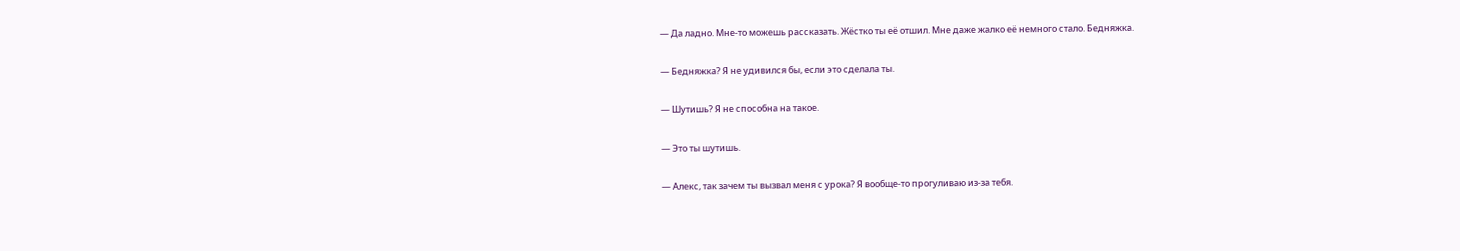— Да ладно. Мне-то можешь рассказать. Жёстко ты её отшил. Мне даже жалко её немного стало. Бедняжка.

— Бедняжка? Я не удивился бы, если это сделала ты.

— Шутишь? Я не способна на такое.

— Это ты шутишь.

— Алекс, так зачем ты вызвал меня с урока? Я вообще-то прогуливаю из-за тебя.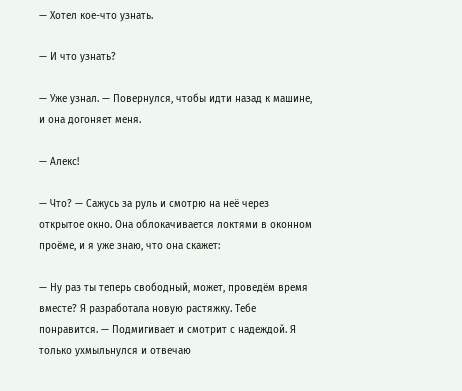— Хотел кое-что узнать.

— И что узнать?

— Уже узнал. — Повернулся, чтобы идти назад к машине, и она догоняет меня.

— Алекс!

— Что? — Сажусь за руль и смотрю на неё через открытое окно. Она облокачивается локтями в оконном проёме, и я уже знаю, что она скажет:

— Ну раз ты теперь свободный, может, проведём время вместе? Я разработала новую растяжку. Тебе понравится. — Подмигивает и смотрит с надеждой. Я только ухмыльнулся и отвечаю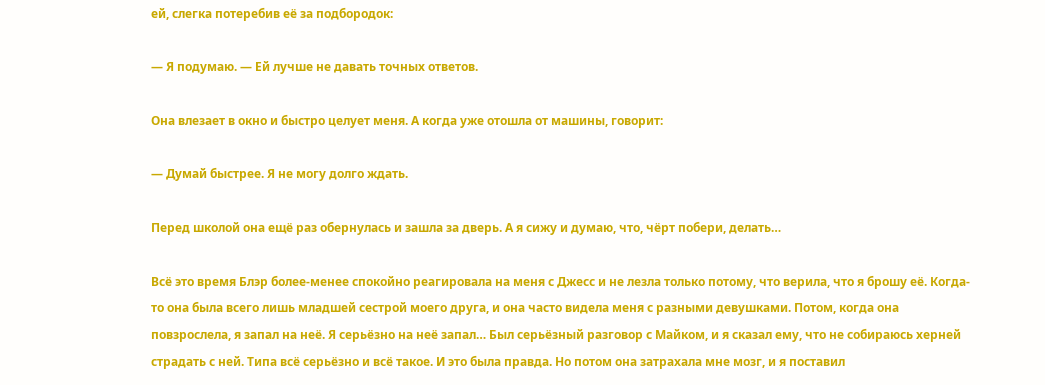ей, слегка потеребив её за подбородок:

— Я подумаю. — Ей лучше не давать точных ответов.

Она влезает в окно и быстро целует меня. А когда уже отошла от машины, говорит:

— Думай быстрее. Я не могу долго ждать.

Перед школой она ещё раз обернулась и зашла за дверь. А я сижу и думаю, что, чёрт побери, делать…

Всё это время Блэр более-менее спокойно реагировала на меня с Джесс и не лезла только потому, что верила, что я брошу её. Когда-то она была всего лишь младшей сестрой моего друга, и она часто видела меня с разными девушками. Потом, когда она повзрослела, я запал на неё. Я серьёзно на неё запал… Был серьёзный разговор с Майком, и я сказал ему, что не собираюсь херней страдать с ней. Типа всё серьёзно и всё такое. И это была правда. Но потом она затрахала мне мозг, и я поставил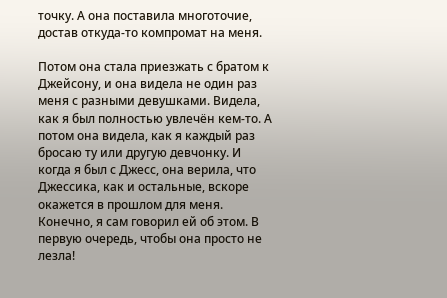точку. А она поставила многоточие, достав откуда-то компромат на меня.

Потом она стала приезжать с братом к Джейсону, и она видела не один раз меня с разными девушками. Видела, как я был полностью увлечён кем-то. А потом она видела, как я каждый раз бросаю ту или другую девчонку. И когда я был с Джесс, она верила, что Джессика, как и остальные, вскоре окажется в прошлом для меня. Конечно, я сам говорил ей об этом. В первую очередь, чтобы она просто не лезла!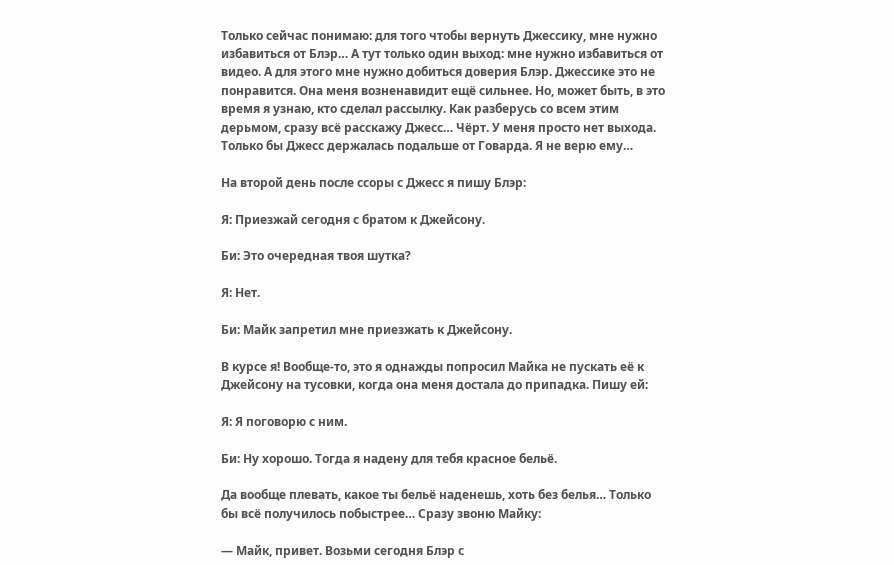Только сейчас понимаю: для того чтобы вернуть Джессику, мне нужно избавиться от Блэр… А тут только один выход: мне нужно избавиться от видео. А для этого мне нужно добиться доверия Блэр. Джессике это не понравится. Она меня возненавидит ещё сильнее. Но, может быть, в это время я узнаю, кто сделал рассылку. Как разберусь со всем этим дерьмом, сразу всё расскажу Джесс… Чёрт. У меня просто нет выхода. Только бы Джесс держалась подальше от Говарда. Я не верю ему…

На второй день после ссоры с Джесс я пишу Блэр:

Я: Приезжай сегодня с братом к Джейсону.

Би: Это очередная твоя шутка?

Я: Нет.

Би: Майк запретил мне приезжать к Джейсону.

В курсе я! Вообще-то, это я однажды попросил Майка не пускать её к Джейсону на тусовки, когда она меня достала до припадка. Пишу ей:

Я: Я поговорю с ним.

Би: Ну хорошо. Тогда я надену для тебя красное бельё.

Да вообще плевать, какое ты бельё наденешь, хоть без белья… Только бы всё получилось побыстрее… Сразу звоню Майку:

— Майк, привет. Возьми сегодня Блэр с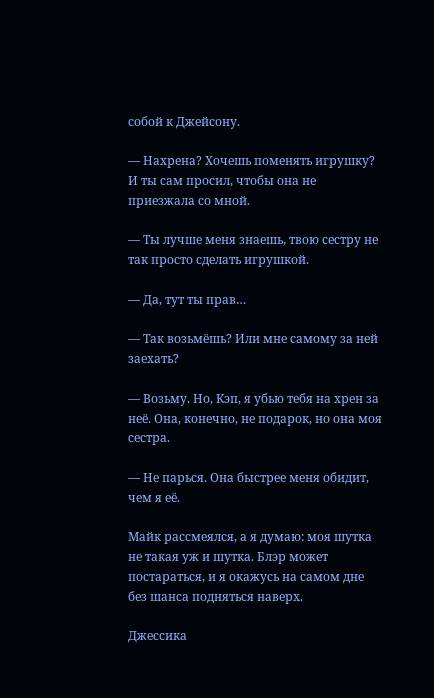собой к Джейсону.

— Нахрена? Хочешь поменять игрушку? И ты сам просил, чтобы она не приезжала со мной.

— Ты лучше меня знаешь, твою сестру не так просто сделать игрушкой.

— Да, тут ты прав…

— Так возьмёшь? Или мне самому за ней заехать?

— Возьму. Но, Кэп, я убью тебя на хрен за неё. Она, конечно, не подарок, но она моя сестра.

— Не парься. Она быстрее меня обидит, чем я её.

Майк рассмеялся, а я думаю: моя шутка не такая уж и шутка. Блэр может постараться, и я окажусь на самом дне без шанса подняться наверх.

Джессика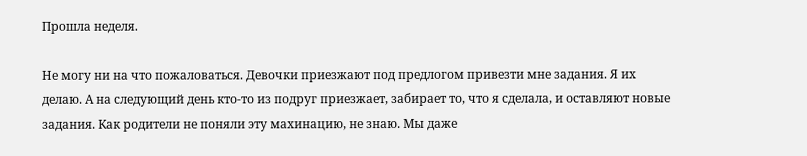Прошла неделя.

Не могу ни на что пожаловаться. Девочки приезжают под предлогом привезти мне задания. Я их делаю. А на следующий день кто-то из подруг приезжает, забирает то, что я сделала, и оставляют новые задания. Как родители не поняли эту махинацию, не знаю. Мы даже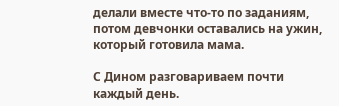делали вместе что-то по заданиям, потом девчонки оставались на ужин, который готовила мама.

С Дином разговариваем почти каждый день.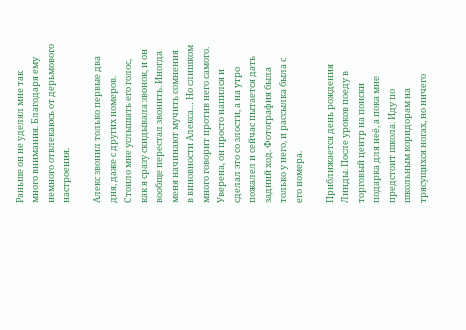Раньше он не уделял мне так много внимания. Благодаря ему немного отвлекаюсь от дерьмового настроения.

Алекс звонил только первые два дня, даже с других номеров. Стоило мне услышать его голос, как я сразу скидывала звонок, и он вообще перестал звонить. Иногда меня начинают мучить сомнения в виновности Алекса… Но слишком много говорит против него самого. Уверена, он просто напился и сделал это со злости, а на утро пожалел и сейчас пытается дать задний ход. Фотография была только у него, и рассылка была с его номера.

Приближается день рождения Линды. После уроков поеду в торговый центр на поиски подарка для неё, а пока мне предстоит школа. Иду по школьным коридорам на трясущихся ногах, но ничего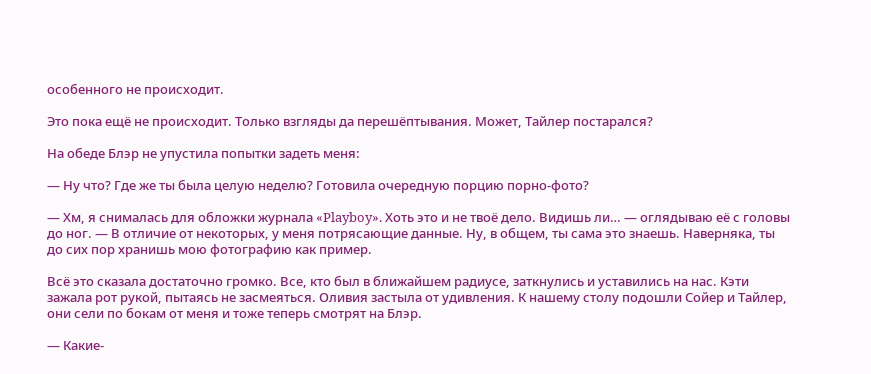особенного не происходит.

Это пока ещё не происходит. Только взгляды да перешёптывания. Может, Тайлер постарался?

На обеде Блэр не упустила попытки задеть меня:

— Ну что? Где же ты была целую неделю? Готовила очередную порцию порно-фото?

— Хм, я снималась для обложки журнала «Playboy». Хоть это и не твоё дело. Видишь ли… — оглядываю её с головы до ног. — В отличие от некоторых, у меня потрясающие данные. Ну, в общем, ты сама это знаешь. Наверняка, ты до сих пор хранишь мою фотографию как пример.

Всё это сказала достаточно громко. Все, кто был в ближайшем радиусе, заткнулись и уставились на нас. Кэти зажала рот рукой, пытаясь не засмеяться. Оливия застыла от удивления. К нашему столу подошли Сойер и Тайлер, они сели по бокам от меня и тоже теперь смотрят на Блэр.

— Какие-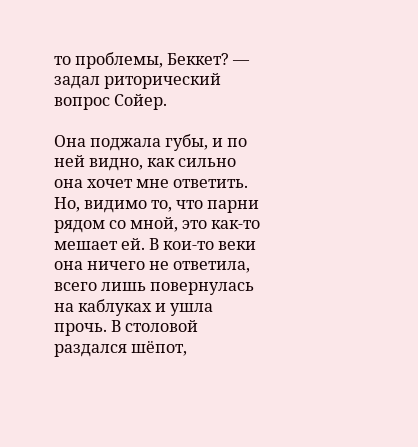то проблемы, Беккет? — задал риторический вопрос Сойер.

Она поджала губы, и по ней видно, как сильно она хочет мне ответить. Но, видимо то, что парни рядом со мной, это как-то мешает ей. В кои-то веки она ничего не ответила, всего лишь повернулась на каблуках и ушла прочь. В столовой раздался шёпот,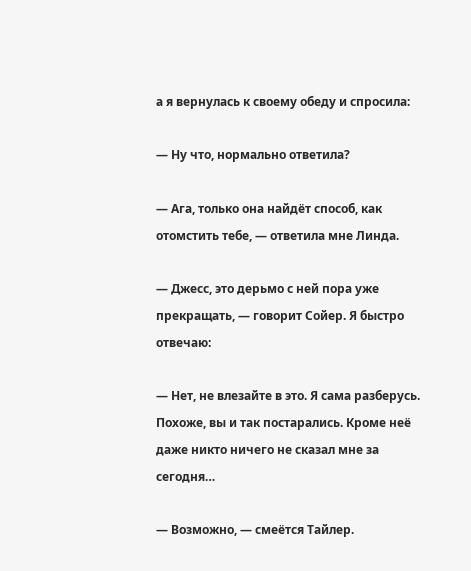а я вернулась к своему обеду и спросила:

— Ну что, нормально ответила?

— Ага, только она найдёт способ, как отомстить тебе, — ответила мне Линда.

— Джесс, это дерьмо с ней пора уже прекращать, — говорит Сойер. Я быстро отвечаю:

— Нет, не влезайте в это. Я сама разберусь. Похоже, вы и так постарались. Кроме неё даже никто ничего не сказал мне за сегодня…

— Возможно, — смеётся Тайлер.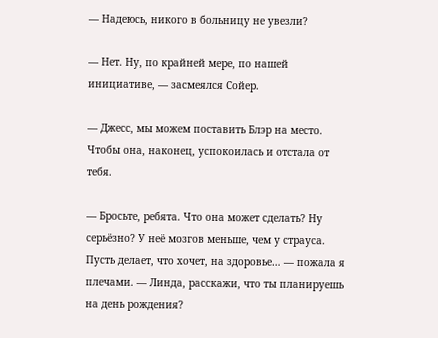— Надеюсь, никого в больницу не увезли?

— Нет. Ну, по крайней мере, по нашей инициативе, — засмеялся Сойер.

— Джесс, мы можем поставить Блэр на место. Чтобы она, наконец, успокоилась и отстала от тебя.

— Бросьте, ребята. Что она может сделать? Ну серьёзно? У неё мозгов меньше, чем у страуса. Пусть делает, что хочет, на здоровье… — пожала я плечами. — Линда, расскажи, что ты планируешь на день рождения?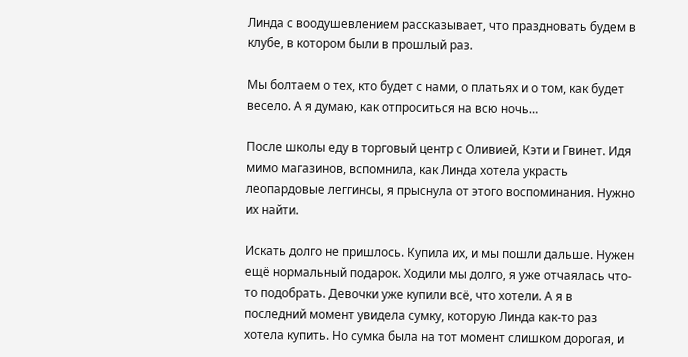Линда с воодушевлением рассказывает, что праздновать будем в клубе, в котором были в прошлый раз.

Мы болтаем о тех, кто будет с нами, о платьях и о том, как будет весело. А я думаю, как отпроситься на всю ночь…

После школы еду в торговый центр с Оливией, Кэти и Гвинет. Идя мимо магазинов, вспомнила, как Линда хотела украсть леопардовые леггинсы, я прыснула от этого воспоминания. Нужно их найти.

Искать долго не пришлось. Купила их, и мы пошли дальше. Нужен ещё нормальный подарок. Ходили мы долго, я уже отчаялась что-то подобрать. Девочки уже купили всё, что хотели. А я в последний момент увидела сумку, которую Линда как-то раз хотела купить. Но сумка была на тот момент слишком дорогая, и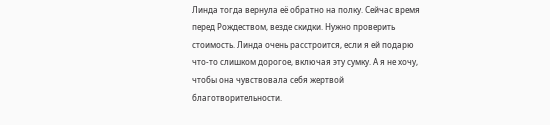Линда тогда вернула её обратно на полку. Сейчас время перед Рождеством, везде скидки. Нужно проверить стоимость. Линда очень расстроится, если я ей подарю что-то слишком дорогое, включая эту сумку. А я не хочу, чтобы она чувствовала себя жертвой благотворительности.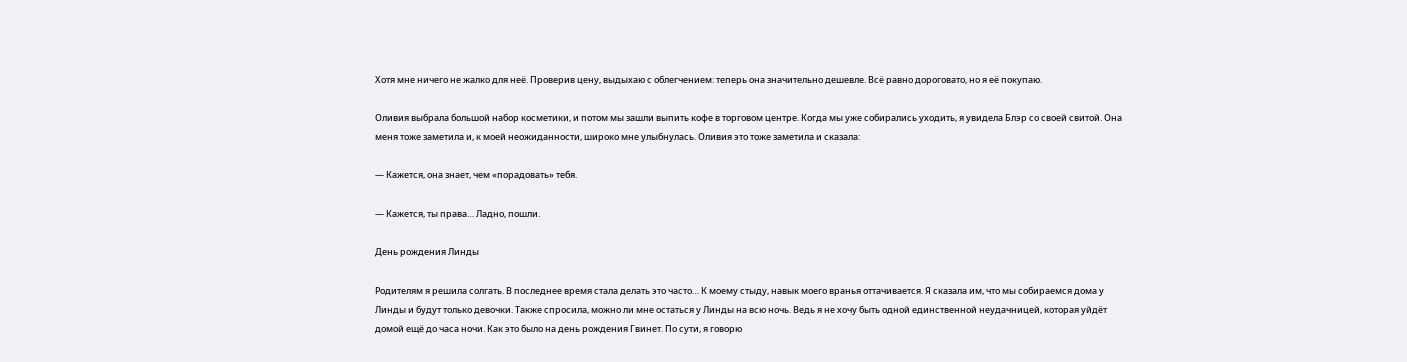Хотя мне ничего не жалко для неё. Проверив цену, выдыхаю с облегчением: теперь она значительно дешевле. Всё равно дороговато, но я её покупаю.

Оливия выбрала большой набор косметики, и потом мы зашли выпить кофе в торговом центре. Когда мы уже собирались уходить, я увидела Блэр со своей свитой. Она меня тоже заметила и, к моей неожиданности, широко мне улыбнулась. Оливия это тоже заметила и сказала:

— Кажется, она знает, чем «порадовать» тебя.

— Кажется, ты права… Ладно, пошли.

День рождения Линды

Родителям я решила солгать. В последнее время стала делать это часто… К моему стыду, навык моего вранья оттачивается. Я сказала им, что мы собираемся дома у Линды и будут только девочки. Также спросила, можно ли мне остаться у Линды на всю ночь. Ведь я не хочу быть одной единственной неудачницей, которая уйдёт домой ещё до часа ночи. Как это было на день рождения Гвинет. По сути, я говорю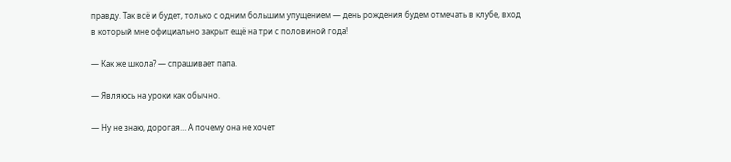правду. Так всё и будет, только с одним большим упущением — день рождения будем отмечать в клубе, вход в который мне официально закрыт ещё на три с половиной года!

— Как же школа? — спрашивает папа.

— Являюсь на уроки как обычно.

— Ну не знаю, дорогая… А почему она не хочет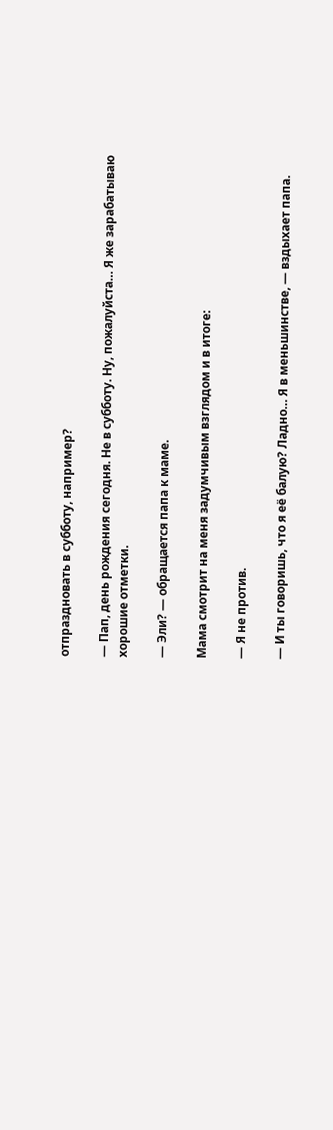отпраздновать в субботу, например?

— Пап, день рождения сегодня. Не в субботу. Ну, пожалуйста… Я же зарабатываю хорошие отметки.

— Эли? — обращается папа к маме.

Мама смотрит на меня задумчивым взглядом и в итоге:

— Я не против.

— И ты говоришь, что я её балую? Ладно… Я в меньшинстве, — вздыхает папа.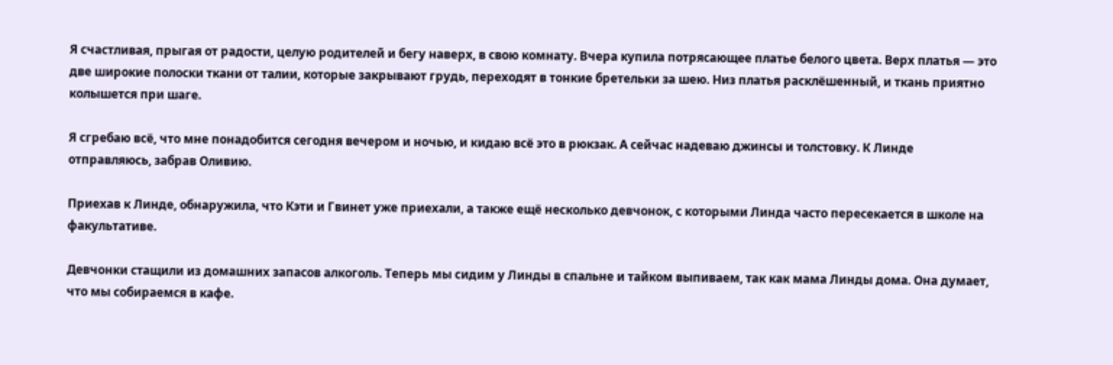Я счастливая, прыгая от радости, целую родителей и бегу наверх, в свою комнату. Вчера купила потрясающее платье белого цвета. Верх платья — это две широкие полоски ткани от талии, которые закрывают грудь, переходят в тонкие бретельки за шею. Низ платья расклёшенный, и ткань приятно колышется при шаге.

Я сгребаю всё, что мне понадобится сегодня вечером и ночью, и кидаю всё это в рюкзак. А сейчас надеваю джинсы и толстовку. К Линде отправляюсь, забрав Оливию.

Приехав к Линде, обнаружила, что Кэти и Гвинет уже приехали, а также ещё несколько девчонок, с которыми Линда часто пересекается в школе на факультативе.

Девчонки стащили из домашних запасов алкоголь. Теперь мы сидим у Линды в спальне и тайком выпиваем, так как мама Линды дома. Она думает, что мы собираемся в кафе.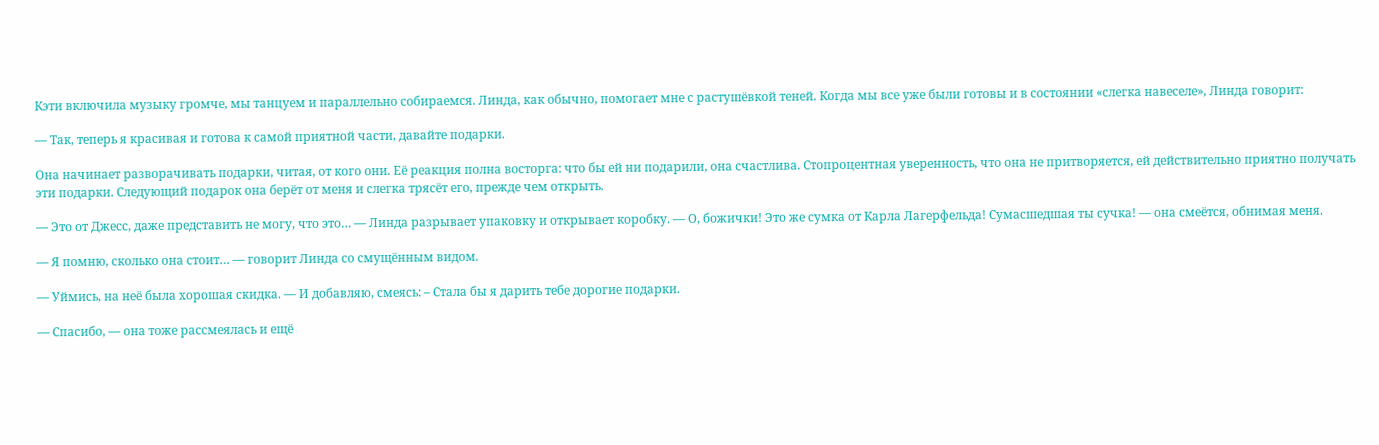Кэти включила музыку громче, мы танцуем и параллельно собираемся. Линда, как обычно, помогает мне с растушёвкой теней. Когда мы все уже были готовы и в состоянии «слегка навеселе», Линда говорит:

— Так, теперь я красивая и готова к самой приятной части, давайте подарки.

Она начинает разворачивать подарки, читая, от кого они. Её реакция полна восторга: что бы ей ни подарили, она счастлива. Стопроцентная уверенность, что она не притворяется, ей действительно приятно получать эти подарки. Следующий подарок она берёт от меня и слегка трясёт его, прежде чем открыть.

— Это от Джесс, даже представить не могу, что это… — Линда разрывает упаковку и открывает коробку. — О, божички! Это же сумка от Карла Лагерфельда! Сумасшедшая ты сучка! — она смеётся, обнимая меня.

— Я помню, сколько она стоит… — говорит Линда со смущённым видом.

— Уймись, на неё была хорошая скидка. — И добавляю, смеясь: – Стала бы я дарить тебе дорогие подарки.

— Спасибо, — она тоже рассмеялась и ещё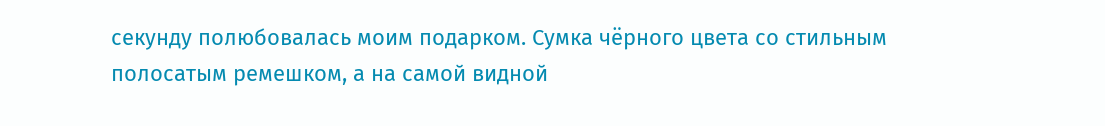секунду полюбовалась моим подарком. Сумка чёрного цвета со стильным полосатым ремешком, а на самой видной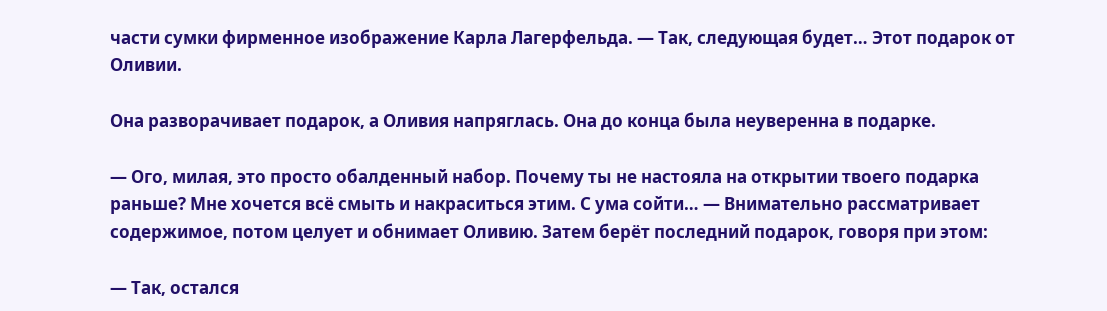части сумки фирменное изображение Карла Лагерфельда. — Так, следующая будет… Этот подарок от Оливии.

Она разворачивает подарок, а Оливия напряглась. Она до конца была неуверенна в подарке.

— Ого, милая, это просто обалденный набор. Почему ты не настояла на открытии твоего подарка раньше? Мне хочется всё смыть и накраситься этим. С ума сойти… — Внимательно рассматривает содержимое, потом целует и обнимает Оливию. Затем берёт последний подарок, говоря при этом:

— Так, остался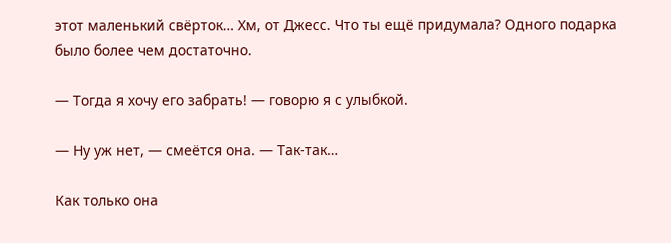этот маленький свёрток… Хм, от Джесс. Что ты ещё придумала? Одного подарка было более чем достаточно.

— Тогда я хочу его забрать! — говорю я с улыбкой.

— Ну уж нет, — смеётся она. — Так-так…

Как только она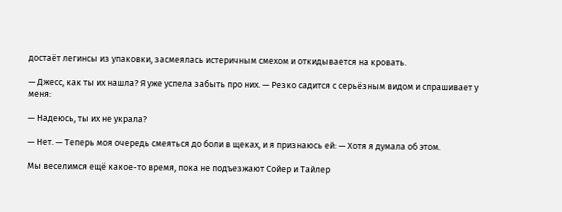достаёт легинсы из упаковки, засмеялась истеричным смехом и откидывается на кровать.

— Джесс, как ты их нашла? Я уже успела забыть про них. — Резко садится с серьёзным видом и спрашивает у меня:

— Надеюсь, ты их не украла?

— Нет. — Теперь моя очередь смеяться до боли в щеках, и я признаюсь ей: — Хотя я думала об этом.

Мы веселимся ещё какое-то время, пока не подъезжают Сойер и Тайлер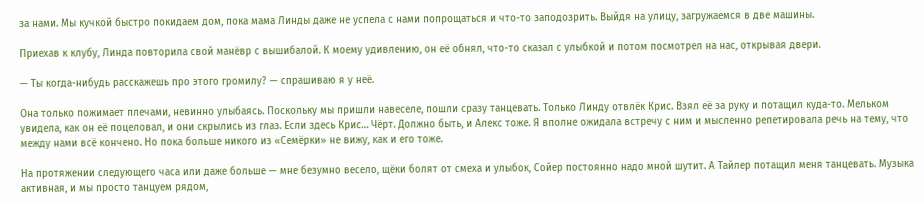за нами. Мы кучкой быстро покидаем дом, пока мама Линды даже не успела с нами попрощаться и что-то заподозрить. Выйдя на улицу, загружаемся в две машины.

Приехав к клубу, Линда повторила свой манёвр с вышибалой. К моему удивлению, он её обнял, что-то сказал с улыбкой и потом посмотрел на нас, открывая двери.

— Ты когда-нибудь расскажешь про этого громилу? — спрашиваю я у неё.

Она только пожимает плечами, невинно улыбаясь. Поскольку мы пришли навеселе, пошли сразу танцевать. Только Линду отвлёк Крис. Взял её за руку и потащил куда-то. Мельком увидела, как он её поцеловал, и они скрылись из глаз. Если здесь Крис… Чёрт. Должно быть, и Алекс тоже. Я вполне ожидала встречу с ним и мысленно репетировала речь на тему, что между нами всё кончено. Но пока больше никого из «Семёрки» не вижу, как и его тоже.

На протяжении следующего часа или даже больше — мне безумно весело, щёки болят от смеха и улыбок, Сойер постоянно надо мной шутит. А Тайлер потащил меня танцевать. Музыка активная, и мы просто танцуем рядом,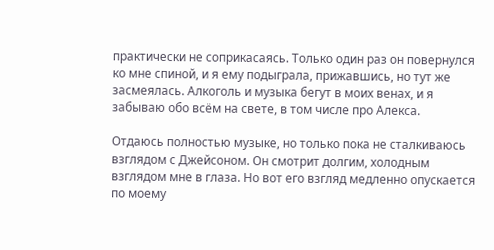практически не соприкасаясь. Только один раз он повернулся ко мне спиной, и я ему подыграла, прижавшись, но тут же засмеялась. Алкоголь и музыка бегут в моих венах, и я забываю обо всём на свете, в том числе про Алекса.

Отдаюсь полностью музыке, но только пока не сталкиваюсь взглядом с Джейсоном. Он смотрит долгим, холодным взглядом мне в глаза. Но вот его взгляд медленно опускается по моему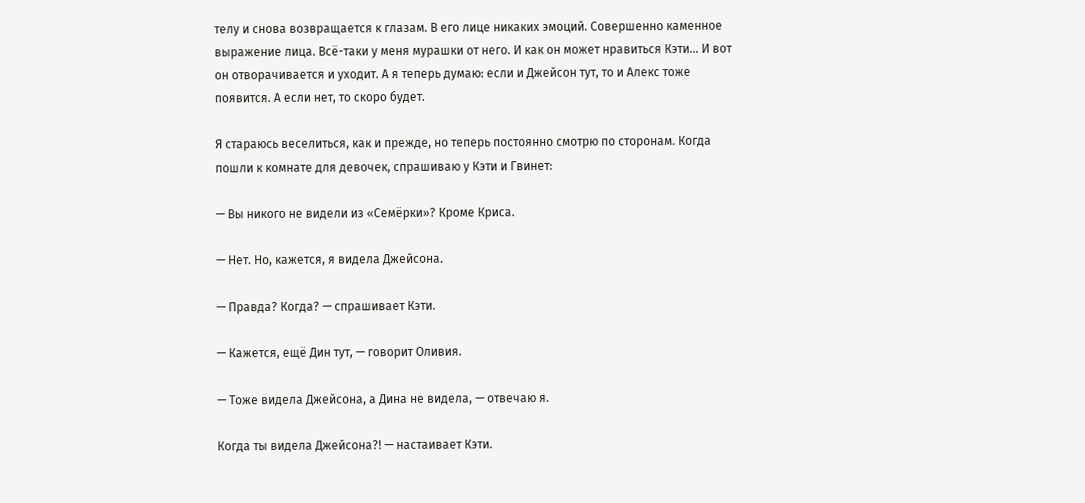телу и снова возвращается к глазам. В его лице никаких эмоций. Совершенно каменное выражение лица. Всё-таки у меня мурашки от него. И как он может нравиться Кэти… И вот он отворачивается и уходит. А я теперь думаю: если и Джейсон тут, то и Алекс тоже появится. А если нет, то скоро будет.

Я стараюсь веселиться, как и прежде, но теперь постоянно смотрю по сторонам. Когда пошли к комнате для девочек, спрашиваю у Кэти и Гвинет:

— Вы никого не видели из «Семёрки»? Кроме Криса.

— Нет. Но, кажется, я видела Джейсона.

— Правда? Когда? — спрашивает Кэти.

— Кажется, ещё Дин тут, — говорит Оливия.

— Тоже видела Джейсона, а Дина не видела, — отвечаю я.

Когда ты видела Джейсона?! — настаивает Кэти.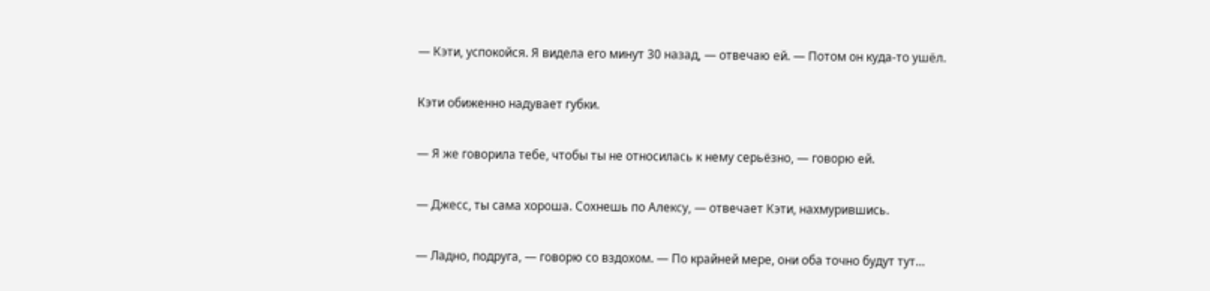— Кэти, успокойся. Я видела его минут 30 назад, — отвечаю ей. — Потом он куда-то ушёл.

Кэти обиженно надувает губки.

— Я же говорила тебе, чтобы ты не относилась к нему серьёзно, — говорю ей.

— Джесс, ты сама хороша. Сохнешь по Алексу, — отвечает Кэти, нахмурившись.

— Ладно, подруга, — говорю со вздохом. — По крайней мере, они оба точно будут тут…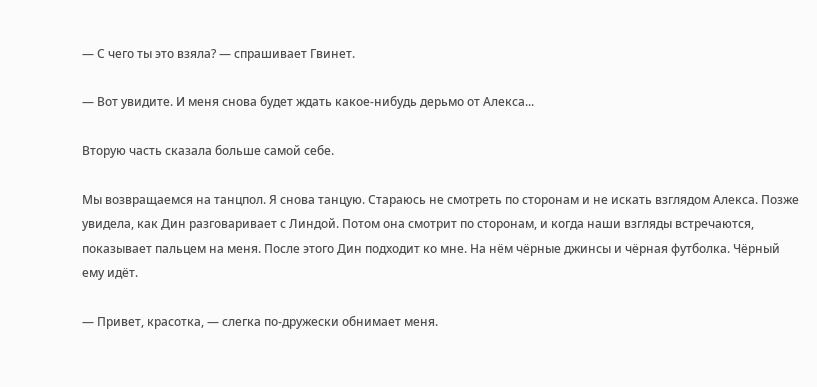— С чего ты это взяла? — спрашивает Гвинет.

— Вот увидите. И меня снова будет ждать какое-нибудь дерьмо от Алекса...

Вторую часть сказала больше самой себе.

Мы возвращаемся на танцпол. Я снова танцую. Стараюсь не смотреть по сторонам и не искать взглядом Алекса. Позже увидела, как Дин разговаривает с Линдой. Потом она смотрит по сторонам, и когда наши взгляды встречаются, показывает пальцем на меня. После этого Дин подходит ко мне. На нём чёрные джинсы и чёрная футболка. Чёрный ему идёт.

— Привет, красотка, — слегка по-дружески обнимает меня.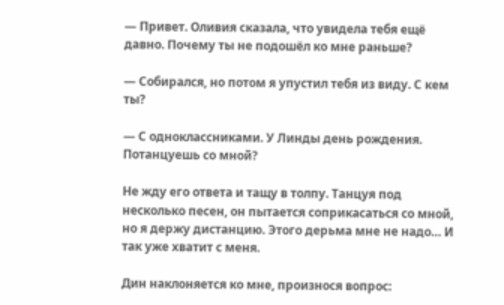— Привет. Оливия сказала, что увидела тебя ещё давно. Почему ты не подошёл ко мне раньше?

— Собирался, но потом я упустил тебя из виду. С кем ты?

— С одноклассниками. У Линды день рождения. Потанцуешь со мной?

Не жду его ответа и тащу в толпу. Танцуя под несколько песен, он пытается соприкасаться со мной, но я держу дистанцию. Этого дерьма мне не надо… И так уже хватит с меня.

Дин наклоняется ко мне, произнося вопрос: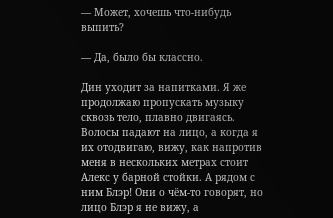— Может, хочешь что-нибудь выпить?

— Да, было бы классно.

Дин уходит за напитками. Я же продолжаю пропускать музыку сквозь тело, плавно двигаясь. Волосы падают на лицо, а когда я их отодвигаю, вижу, как напротив меня в нескольких метрах стоит Алекс у барной стойки. А рядом с ним Блэр! Они о чём-то говорят, но лицо Блэр я не вижу, а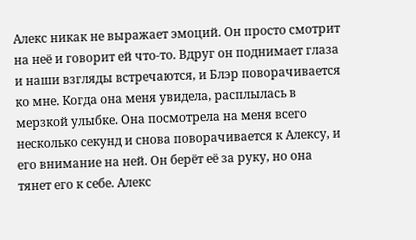Алекс никак не выражает эмоций. Он просто смотрит на неё и говорит ей что-то. Вдруг он поднимает глаза и наши взгляды встречаются, и Блэр поворачивается ко мне. Когда она меня увидела, расплылась в мерзкой улыбке. Она посмотрела на меня всего несколько секунд и снова поворачивается к Алексу, и его внимание на ней. Он берёт её за руку, но она тянет его к себе. Алекс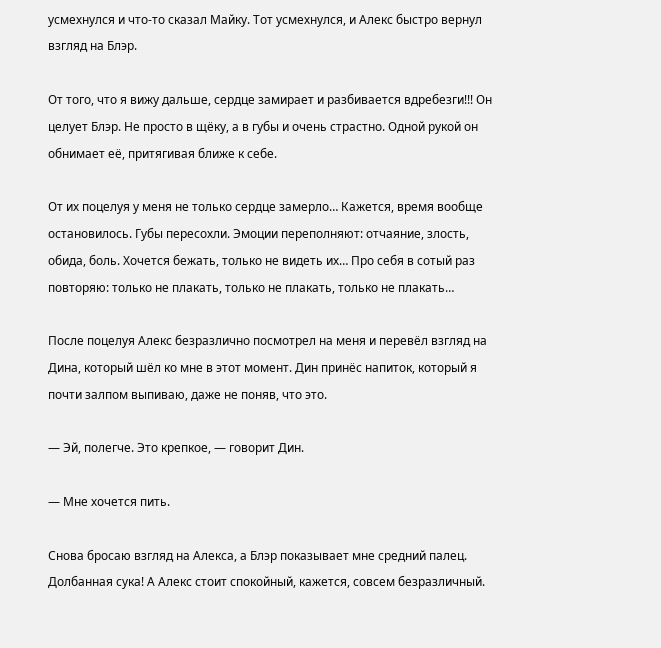усмехнулся и что-то сказал Майку. Тот усмехнулся, и Алекс быстро вернул взгляд на Блэр.

От того, что я вижу дальше, сердце замирает и разбивается вдребезги!!! Он целует Блэр. Не просто в щёку, а в губы и очень страстно. Одной рукой он обнимает её, притягивая ближе к себе.

От их поцелуя у меня не только сердце замерло… Кажется, время вообще остановилось. Губы пересохли. Эмоции переполняют: отчаяние, злость, обида, боль. Хочется бежать, только не видеть их… Про себя в сотый раз повторяю: только не плакать, только не плакать, только не плакать…

После поцелуя Алекс безразлично посмотрел на меня и перевёл взгляд на Дина, который шёл ко мне в этот момент. Дин принёс напиток, который я почти залпом выпиваю, даже не поняв, что это.

— Эй, полегче. Это крепкое, — говорит Дин.

— Мне хочется пить.

Снова бросаю взгляд на Алекса, а Блэр показывает мне средний палец. Долбанная сука! А Алекс стоит спокойный, кажется, совсем безразличный.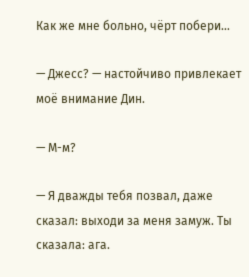Как же мне больно, чёрт побери…

— Джесс? — настойчиво привлекает моё внимание Дин.

— М-м?

— Я дважды тебя позвал, даже сказал: выходи за меня замуж. Ты сказала: ага.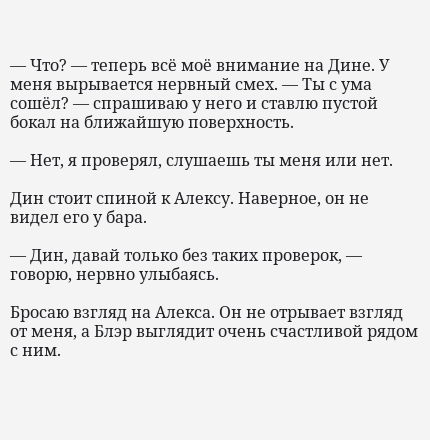— Что? — теперь всё моё внимание на Дине. У меня вырывается нервный смех. — Ты с ума сошёл? — спрашиваю у него и ставлю пустой бокал на ближайшую поверхность.

— Нет, я проверял, слушаешь ты меня или нет.

Дин стоит спиной к Алексу. Наверное, он не видел его у бара.

— Дин, давай только без таких проверок, — говорю, нервно улыбаясь.

Бросаю взгляд на Алекса. Он не отрывает взгляд от меня, а Блэр выглядит очень счастливой рядом с ним.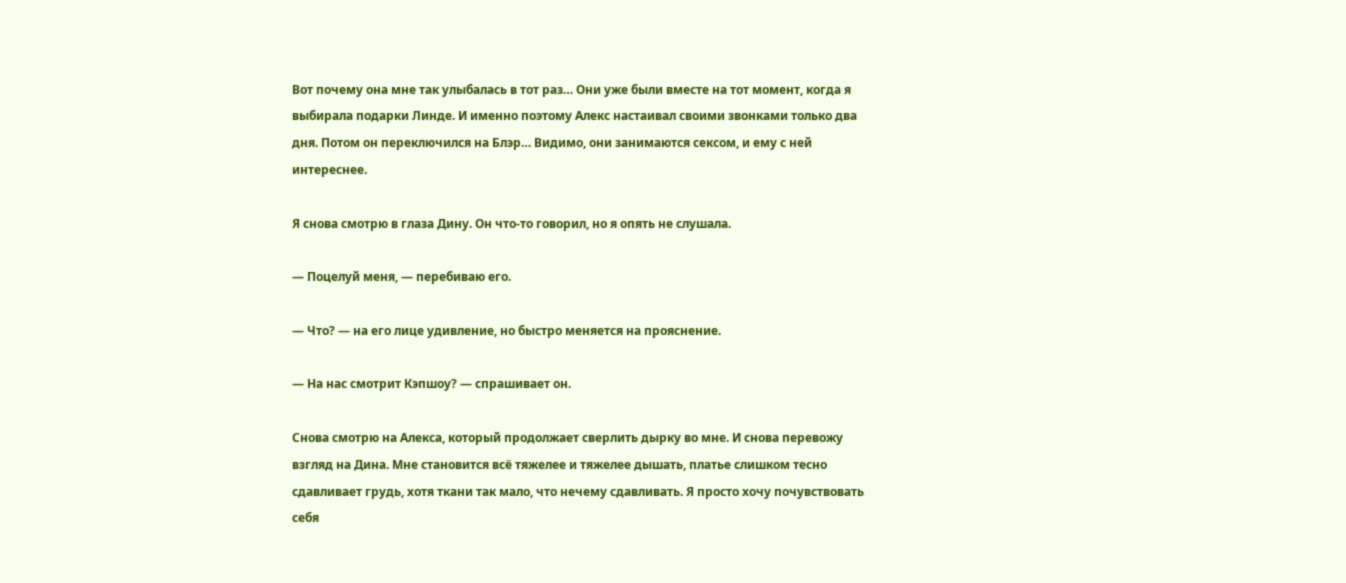Вот почему она мне так улыбалась в тот раз… Они уже были вместе на тот момент, когда я выбирала подарки Линде. И именно поэтому Алекс настаивал своими звонками только два дня. Потом он переключился на Блэр… Видимо, они занимаются сексом, и ему с ней интереснее.

Я снова смотрю в глаза Дину. Он что-то говорил, но я опять не слушала.

— Поцелуй меня, — перебиваю его.

— Что? — на его лице удивление, но быстро меняется на прояснение.

— На нас смотрит Кэпшоу? — спрашивает он.

Снова смотрю на Алекса, который продолжает сверлить дырку во мне. И снова перевожу взгляд на Дина. Мне становится всё тяжелее и тяжелее дышать, платье слишком тесно сдавливает грудь, хотя ткани так мало, что нечему сдавливать. Я просто хочу почувствовать себя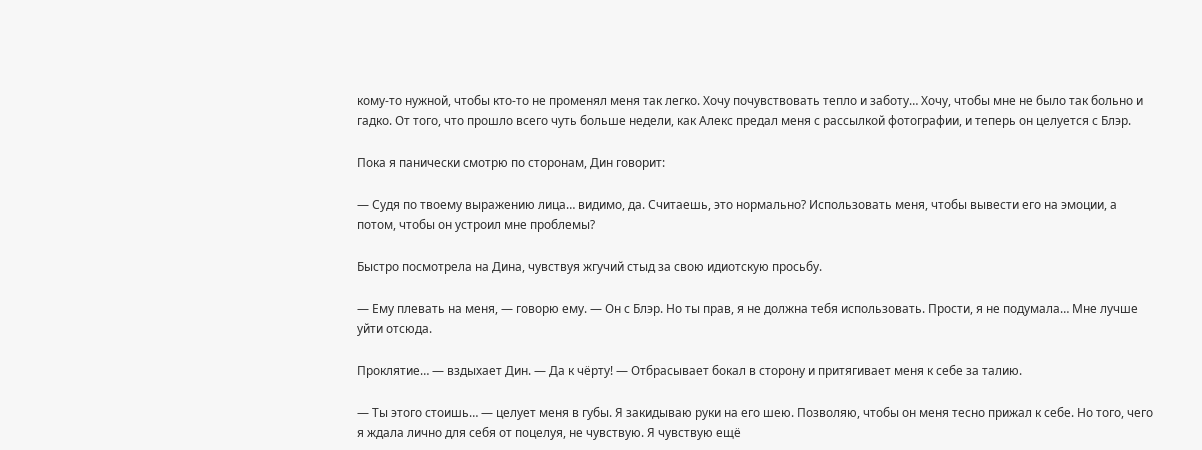кому-то нужной, чтобы кто-то не променял меня так легко. Хочу почувствовать тепло и заботу… Хочу, чтобы мне не было так больно и гадко. От того, что прошло всего чуть больше недели, как Алекс предал меня с рассылкой фотографии, и теперь он целуется с Блэр.

Пока я панически смотрю по сторонам, Дин говорит:

— Судя по твоему выражению лица… видимо, да. Считаешь, это нормально? Использовать меня, чтобы вывести его на эмоции, а потом, чтобы он устроил мне проблемы?

Быстро посмотрела на Дина, чувствуя жгучий стыд за свою идиотскую просьбу.

— Ему плевать на меня, — говорю ему. — Он с Блэр. Но ты прав, я не должна тебя использовать. Прости, я не подумала… Мне лучше уйти отсюда.

Проклятие… — вздыхает Дин. — Да к чёрту! — Отбрасывает бокал в сторону и притягивает меня к себе за талию.

— Ты этого стоишь… — целует меня в губы. Я закидываю руки на его шею. Позволяю, чтобы он меня тесно прижал к себе. Но того, чего я ждала лично для себя от поцелуя, не чувствую. Я чувствую ещё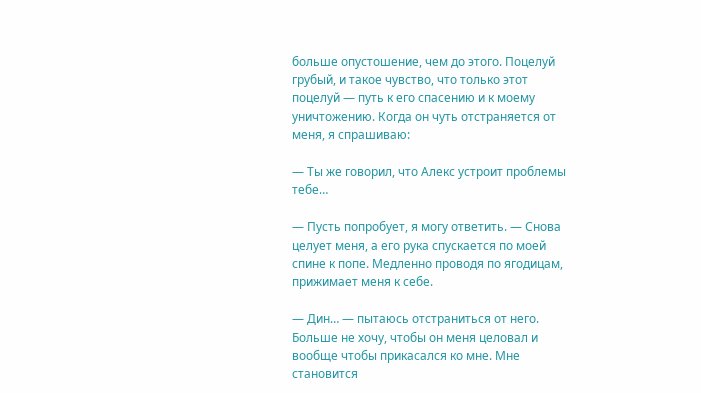больше опустошение, чем до этого. Поцелуй грубый, и такое чувство, что только этот поцелуй — путь к его спасению и к моему уничтожению. Когда он чуть отстраняется от меня, я спрашиваю:

— Ты же говорил, что Алекс устроит проблемы тебе…

— Пусть попробует, я могу ответить. — Снова целует меня, а его рука спускается по моей спине к попе. Медленно проводя по ягодицам, прижимает меня к себе.

— Дин… — пытаюсь отстраниться от него. Больше не хочу, чтобы он меня целовал и вообще чтобы прикасался ко мне. Мне становится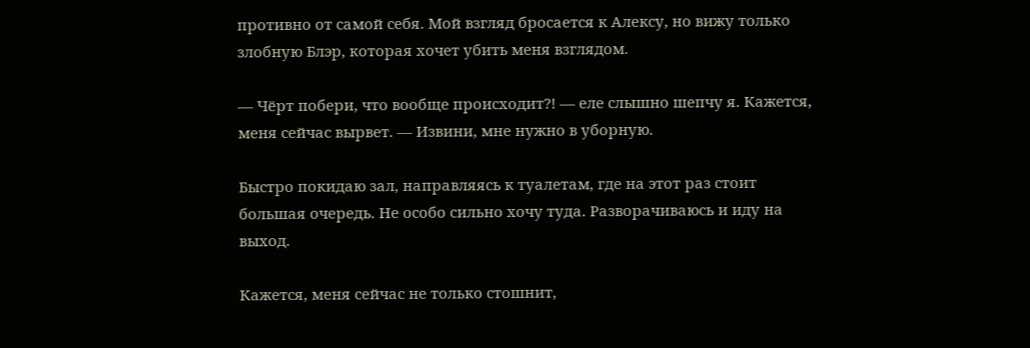противно от самой себя. Мой взгляд бросается к Алексу, но вижу только злобную Блэр, которая хочет убить меня взглядом.

— Чёрт побери, что вообще происходит?! — еле слышно шепчу я. Кажется, меня сейчас вырвет. — Извини, мне нужно в уборную.

Быстро покидаю зал, направляясь к туалетам, где на этот раз стоит большая очередь. Не особо сильно хочу туда. Разворачиваюсь и иду на выход.

Кажется, меня сейчас не только стошнит,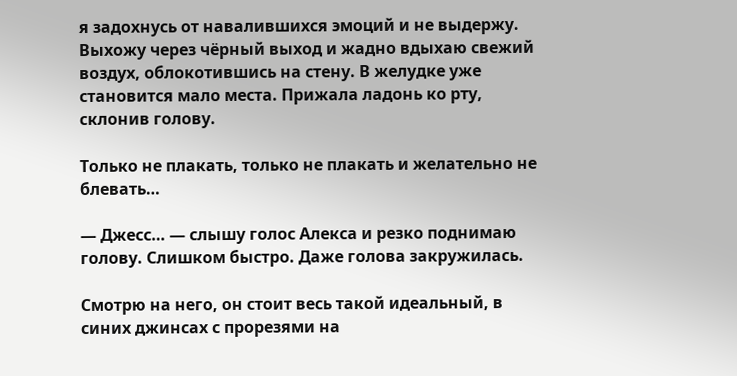я задохнусь от навалившихся эмоций и не выдержу. Выхожу через чёрный выход и жадно вдыхаю свежий воздух, облокотившись на стену. В желудке уже становится мало места. Прижала ладонь ко рту, склонив голову.

Только не плакать, только не плакать и желательно не блевать…

— Джесс… — слышу голос Алекса и резко поднимаю голову. Слишком быстро. Даже голова закружилась.

Смотрю на него, он стоит весь такой идеальный, в синих джинсах с прорезями на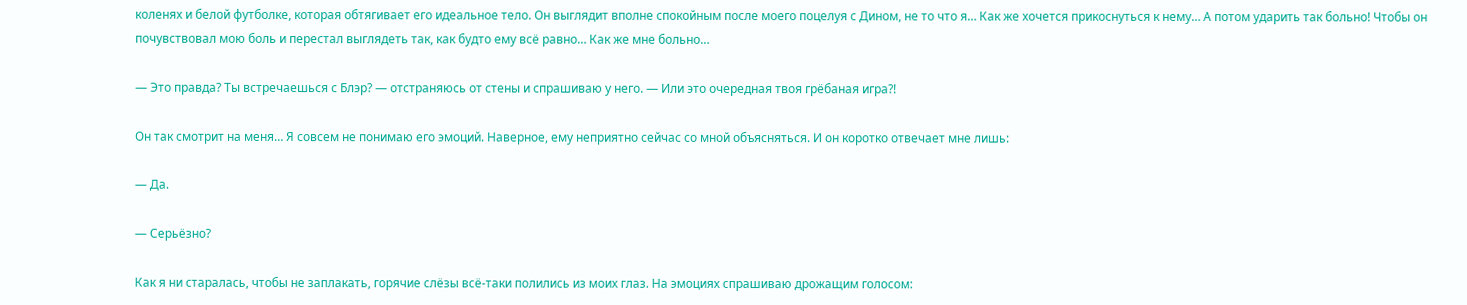коленях и белой футболке, которая обтягивает его идеальное тело. Он выглядит вполне спокойным после моего поцелуя с Дином, не то что я… Как же хочется прикоснуться к нему… А потом ударить так больно! Чтобы он почувствовал мою боль и перестал выглядеть так, как будто ему всё равно… Как же мне больно…

— Это правда? Ты встречаешься с Блэр? — отстраняюсь от стены и спрашиваю у него. — Или это очередная твоя грёбаная игра?!

Он так смотрит на меня… Я совсем не понимаю его эмоций. Наверное, ему неприятно сейчас со мной объясняться. И он коротко отвечает мне лишь:

— Да.

— Серьёзно?

Как я ни старалась, чтобы не заплакать, горячие слёзы всё-таки полились из моих глаз. На эмоциях спрашиваю дрожащим голосом: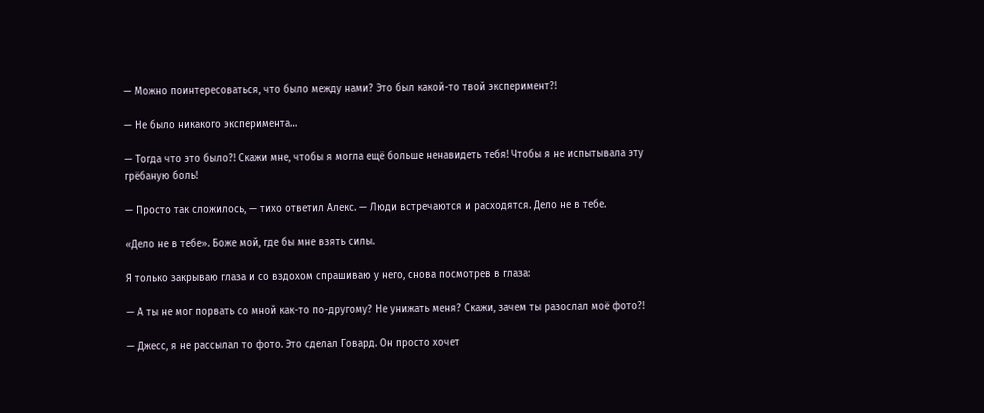— Можно поинтересоваться, что было между нами? Это был какой-то твой эксперимент?!

— Не было никакого эксперимента…

— Тогда что это было?! Скажи мне, чтобы я могла ещё больше ненавидеть тебя! Чтобы я не испытывала эту грёбаную боль!

— Просто так сложилось, — тихо ответил Алекс. — Люди встречаются и расходятся. Дело не в тебе.

«Дело не в тебе». Боже мой, где бы мне взять силы.

Я только закрываю глаза и со вздохом спрашиваю у него, снова посмотрев в глаза:

— А ты не мог порвать со мной как-то по-другому? Не унижать меня? Скажи, зачем ты разослал моё фото?!

— Джесс, я не рассылал то фото. Это сделал Говард. Он просто хочет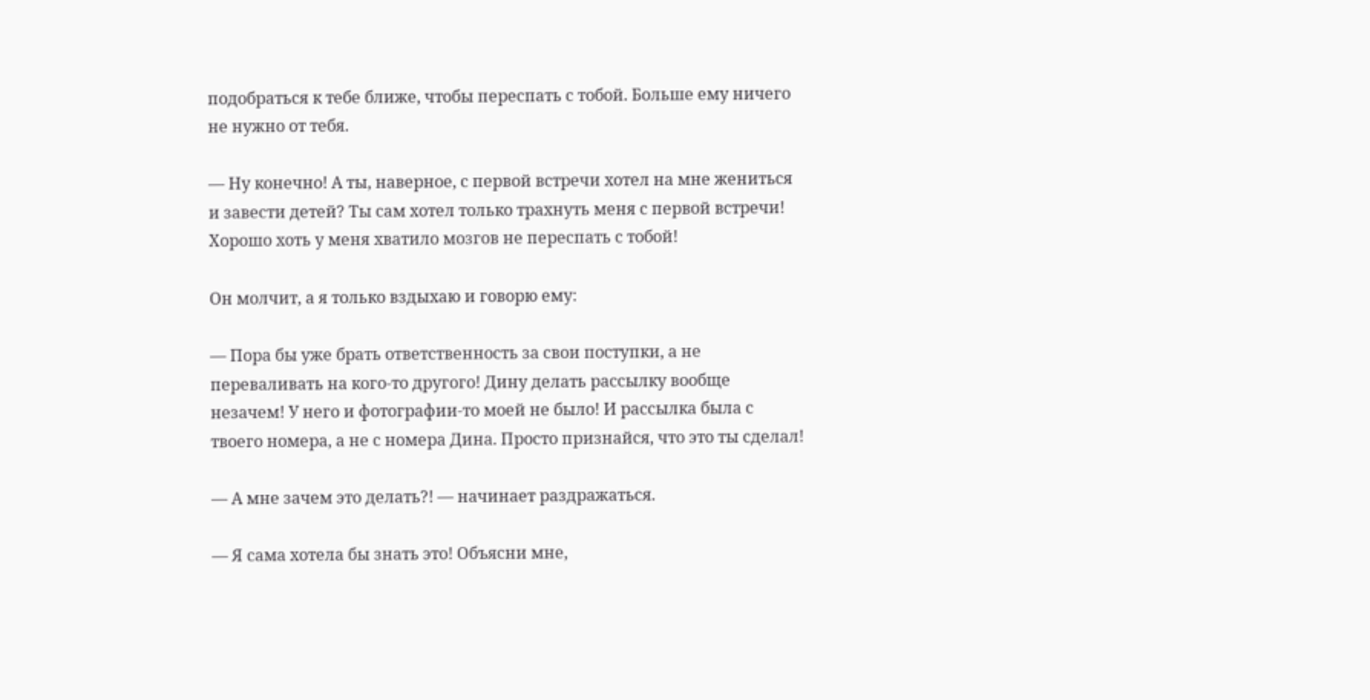подобраться к тебе ближе, чтобы переспать с тобой. Больше ему ничего не нужно от тебя.

— Ну конечно! А ты, наверное, с первой встречи хотел на мне жениться и завести детей? Ты сам хотел только трахнуть меня с первой встречи! Хорошо хоть у меня хватило мозгов не переспать с тобой!

Он молчит, а я только вздыхаю и говорю ему:

— Пора бы уже брать ответственность за свои поступки, а не переваливать на кого-то другого! Дину делать рассылку вообще незачем! У него и фотографии-то моей не было! И рассылка была с твоего номера, а не с номера Дина. Просто признайся, что это ты сделал!

— А мне зачем это делать?! — начинает раздражаться.

— Я сама хотела бы знать это! Объясни мне,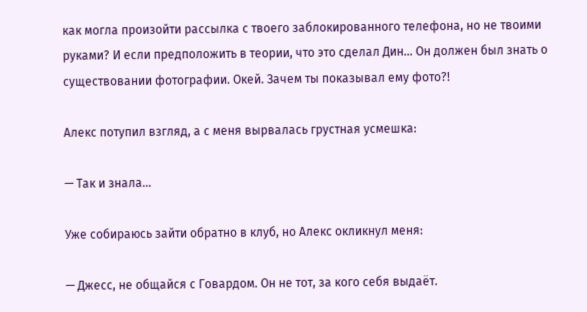как могла произойти рассылка с твоего заблокированного телефона, но не твоими руками? И если предположить в теории, что это сделал Дин… Он должен был знать о существовании фотографии. Окей. Зачем ты показывал ему фото?!

Алекс потупил взгляд, а с меня вырвалась грустная усмешка:

— Так и знала…

Уже собираюсь зайти обратно в клуб, но Алекс окликнул меня:

— Джесс, не общайся с Говардом. Он не тот, за кого себя выдаёт.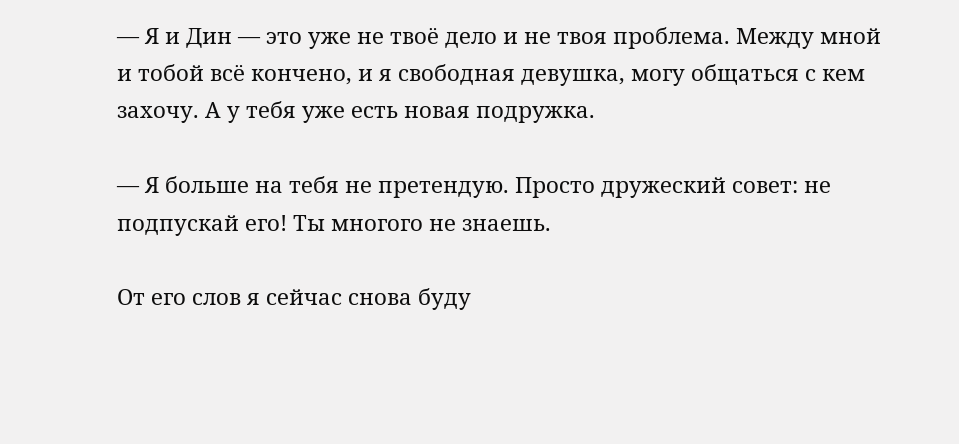— Я и Дин — это уже не твоё дело и не твоя проблема. Между мной и тобой всё кончено, и я свободная девушка, могу общаться с кем захочу. А у тебя уже есть новая подружка.

— Я больше на тебя не претендую. Просто дружеский совет: не подпускай его! Ты многого не знаешь.

От его слов я сейчас снова буду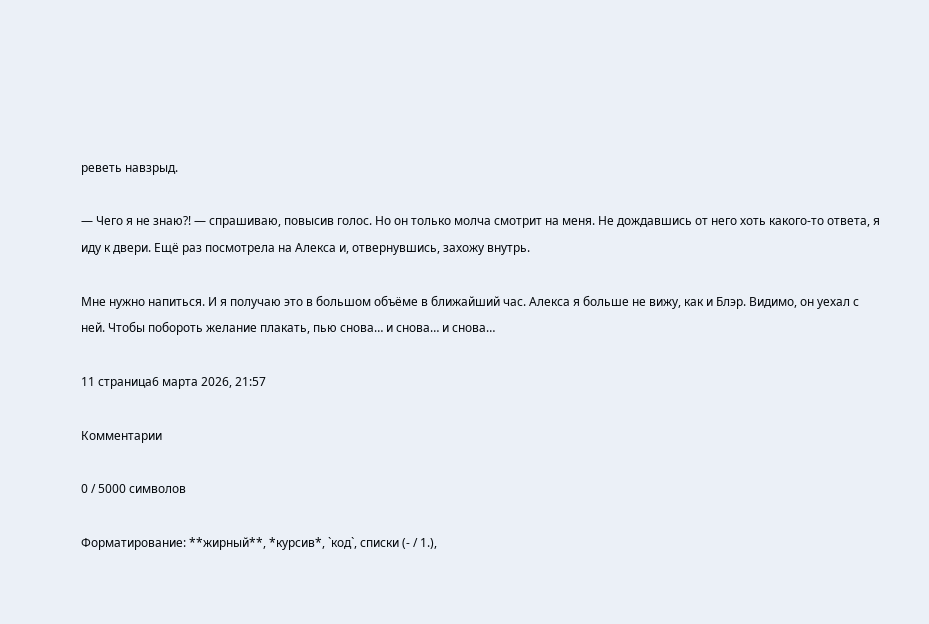реветь навзрыд.

— Чего я не знаю?! — спрашиваю, повысив голос. Но он только молча смотрит на меня. Не дождавшись от него хоть какого-то ответа, я иду к двери. Ещё раз посмотрела на Алекса и, отвернувшись, захожу внутрь.

Мне нужно напиться. И я получаю это в большом объёме в ближайший час. Алекса я больше не вижу, как и Блэр. Видимо, он уехал с ней. Чтобы побороть желание плакать, пью снова… и снова… и снова…

11 страница6 марта 2026, 21:57

Комментарии

0 / 5000 символов

Форматирование: **жирный**, *курсив*, `код`, списки (- / 1.),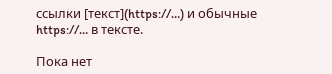ссылки [текст](https://…) и обычные https://… в тексте.

Пока нет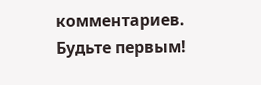комментариев. Будьте первым!